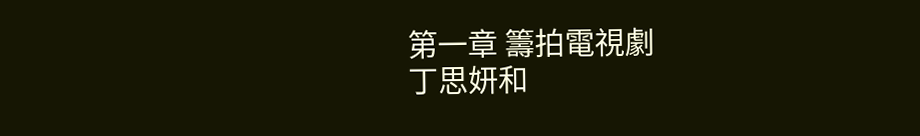第一章 籌拍電視劇
丁思妍和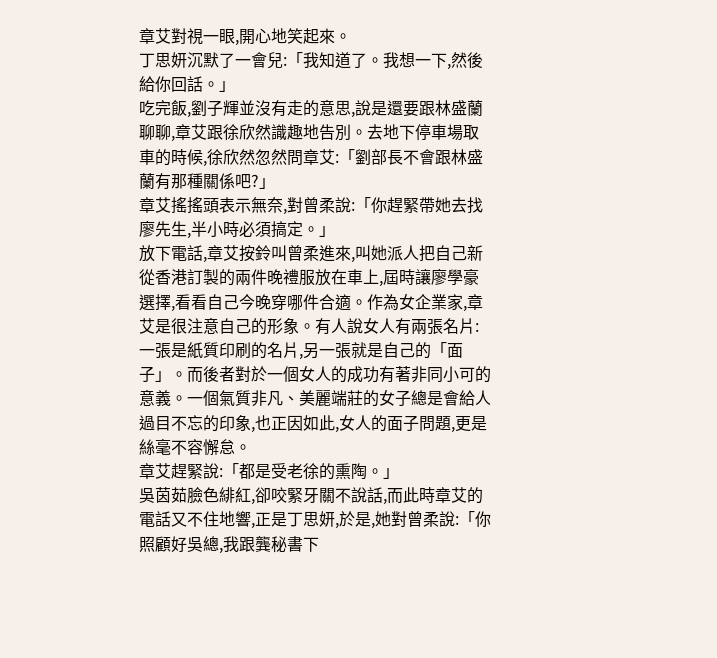章艾對視一眼,開心地笑起來。
丁思妍沉默了一會兒:「我知道了。我想一下,然後給你回話。」
吃完飯,劉子輝並沒有走的意思,說是還要跟林盛蘭聊聊,章艾跟徐欣然識趣地告別。去地下停車場取車的時候,徐欣然忽然問章艾:「劉部長不會跟林盛蘭有那種關係吧?」
章艾搖搖頭表示無奈,對曾柔說:「你趕緊帶她去找廖先生,半小時必須搞定。」
放下電話,章艾按鈴叫曾柔進來,叫她派人把自己新從香港訂製的兩件晚禮服放在車上,屆時讓廖學豪選擇,看看自己今晚穿哪件合適。作為女企業家,章艾是很注意自己的形象。有人說女人有兩張名片:一張是紙質印刷的名片,另一張就是自己的「面子」。而後者對於一個女人的成功有著非同小可的意義。一個氣質非凡、美麗端莊的女子總是會給人過目不忘的印象,也正因如此,女人的面子問題,更是絲毫不容懈怠。
章艾趕緊說:「都是受老徐的熏陶。」
吳茵茹臉色緋紅,卻咬緊牙關不說話,而此時章艾的電話又不住地響,正是丁思妍,於是,她對曾柔說:「你照顧好吳總,我跟龔秘書下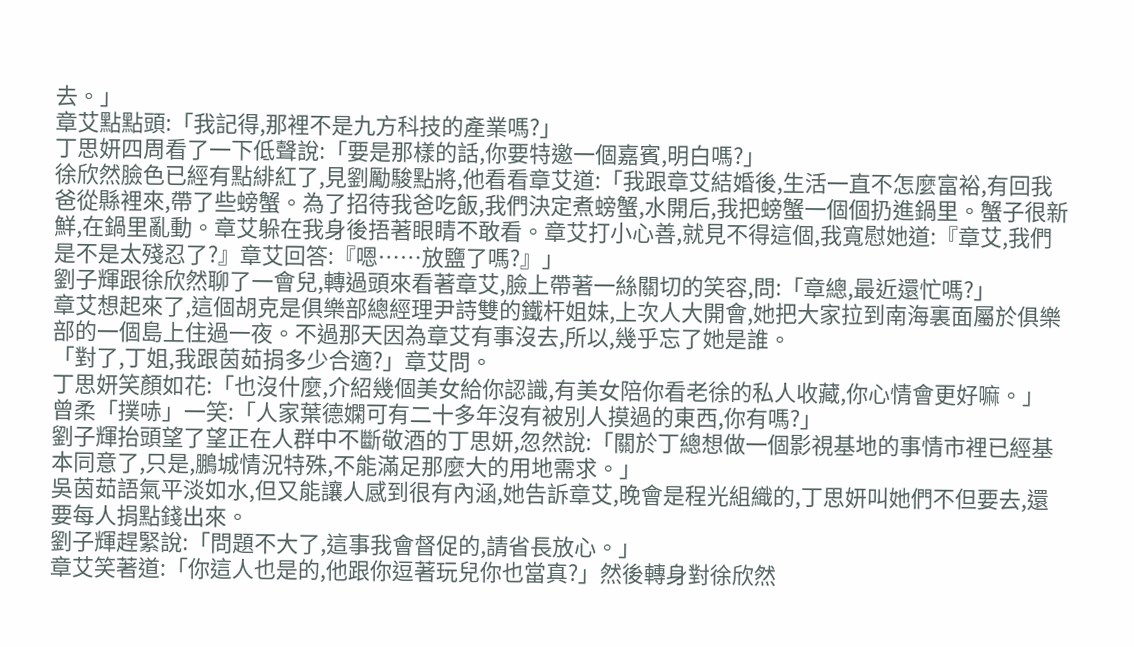去。」
章艾點點頭:「我記得,那裡不是九方科技的產業嗎?」
丁思妍四周看了一下低聲說:「要是那樣的話,你要特邀一個嘉賓,明白嗎?」
徐欣然臉色已經有點緋紅了,見劉勵駿點將,他看看章艾道:「我跟章艾結婚後,生活一直不怎麼富裕,有回我爸從縣裡來,帶了些螃蟹。為了招待我爸吃飯,我們決定煮螃蟹,水開后,我把螃蟹一個個扔進鍋里。蟹子很新鮮,在鍋里亂動。章艾躲在我身後捂著眼睛不敢看。章艾打小心善,就見不得這個,我寬慰她道:『章艾,我們是不是太殘忍了?』章艾回答:『嗯……放鹽了嗎?』」
劉子輝跟徐欣然聊了一會兒,轉過頭來看著章艾,臉上帶著一絲關切的笑容,問:「章總,最近還忙嗎?」
章艾想起來了,這個胡克是俱樂部總經理尹詩雙的鐵杆姐妹,上次人大開會,她把大家拉到南海裏面屬於俱樂部的一個島上住過一夜。不過那天因為章艾有事沒去,所以,幾乎忘了她是誰。
「對了,丁姐,我跟茵茹捐多少合適?」章艾問。
丁思妍笑顏如花:「也沒什麼,介紹幾個美女給你認識,有美女陪你看老徐的私人收藏,你心情會更好嘛。」
曾柔「撲哧」一笑:「人家葉德嫻可有二十多年沒有被別人摸過的東西,你有嗎?」
劉子輝抬頭望了望正在人群中不斷敬酒的丁思妍,忽然說:「關於丁總想做一個影視基地的事情市裡已經基本同意了,只是,鵬城情況特殊,不能滿足那麼大的用地需求。」
吳茵茹語氣平淡如水,但又能讓人感到很有內涵,她告訴章艾,晚會是程光組織的,丁思妍叫她們不但要去,還要每人捐點錢出來。
劉子輝趕緊說:「問題不大了,這事我會督促的,請省長放心。」
章艾笑著道:「你這人也是的,他跟你逗著玩兒你也當真?」然後轉身對徐欣然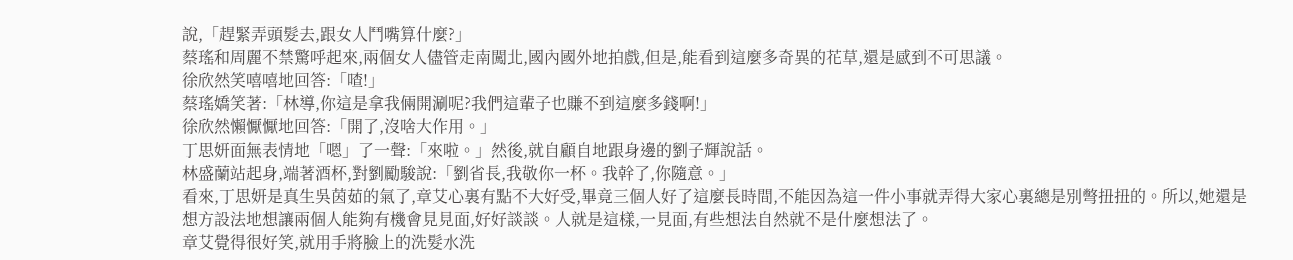說,「趕緊弄頭髮去,跟女人鬥嘴算什麼?」
蔡瑤和周麗不禁驚呼起來,兩個女人儘管走南闖北,國內國外地拍戲,但是,能看到這麼多奇異的花草,還是感到不可思議。
徐欣然笑嘻嘻地回答:「喳!」
蔡瑤嬌笑著:「林導,你這是拿我倆開涮呢?我們這輩子也賺不到這麼多錢啊!」
徐欣然懶懨懨地回答:「開了,沒啥大作用。」
丁思妍面無表情地「嗯」了一聲:「來啦。」然後,就自顧自地跟身邊的劉子輝說話。
林盛蘭站起身,端著酒杯,對劉勵駿說:「劉省長,我敬你一杯。我幹了,你隨意。」
看來,丁思妍是真生吳茵茹的氣了,章艾心裏有點不大好受,畢竟三個人好了這麼長時間,不能因為這一件小事就弄得大家心裏總是別彆扭扭的。所以,她還是想方設法地想讓兩個人能夠有機會見見面,好好談談。人就是這樣,一見面,有些想法自然就不是什麼想法了。
章艾覺得很好笑,就用手將臉上的洗髮水洗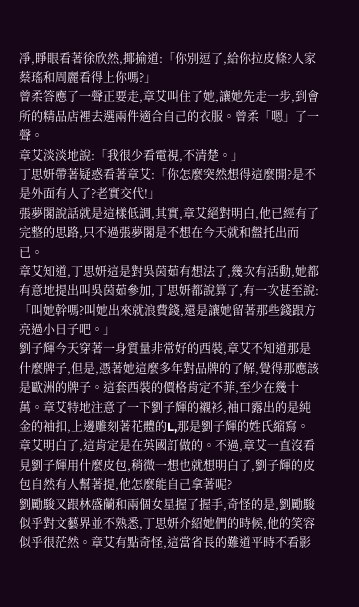凈,睜眼看著徐欣然,揶揄道:「你別逗了,給你拉皮條?人家蔡瑤和周麗看得上你嗎?」
曾柔答應了一聲正要走,章艾叫住了她,讓她先走一步,到會所的精品店裡去選兩件適合自己的衣服。曾柔「嗯」了一聲。
章艾淡淡地說:「我很少看電視,不清楚。」
丁思妍帶著疑惑看著章艾:「你怎麼突然想得這麼開?是不是外面有人了?老實交代!」
張夢閣說話就是這樣低調,其實,章艾絕對明白,他已經有了完整的思路,只不過張夢閣是不想在今天就和盤托出而已。
章艾知道,丁思妍這是對吳茵茹有想法了,幾次有活動,她都有意地提出叫吳茵茹參加,丁思妍都說算了,有一次甚至說:「叫她幹嗎?叫她出來就浪費錢,還是讓她留著那些錢跟方亮過小日子吧。」
劉子輝今天穿著一身質量非常好的西裝,章艾不知道那是什麼牌子,但是,憑著她這麼多年對品牌的了解,覺得那應該是歐洲的牌子。這套西裝的價格肯定不菲,至少在幾十萬。章艾特地注意了一下劉子輝的襯衫,袖口露出的是純金的袖扣,上邊雕刻著花體的L,那是劉子輝的姓氏縮寫。章艾明白了,這肯定是在英國訂做的。不過,章艾一直沒看見劉子輝用什麼皮包,稍微一想也就想明白了,劉子輝的皮包自然有人幫著提,他怎麼能自己拿著呢?
劉勵駿又跟林盛蘭和兩個女星握了握手,奇怪的是,劉勵駿似乎對文藝界並不熟悉,丁思妍介紹她們的時候,他的笑容似乎很茫然。章艾有點奇怪,這當省長的難道平時不看影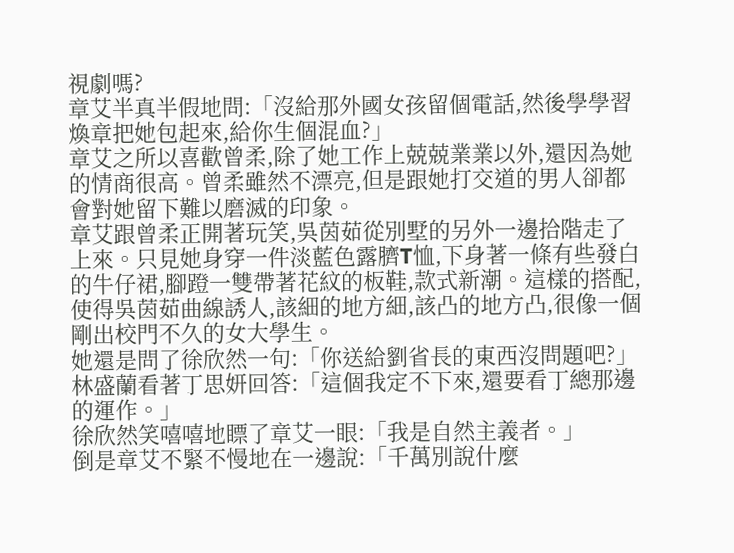視劇嗎?
章艾半真半假地問:「沒給那外國女孩留個電話,然後學學習煥章把她包起來,給你生個混血?」
章艾之所以喜歡曾柔,除了她工作上兢兢業業以外,還因為她的情商很高。曾柔雖然不漂亮,但是跟她打交道的男人卻都會對她留下難以磨滅的印象。
章艾跟曾柔正開著玩笑,吳茵茹從別墅的另外一邊拾階走了上來。只見她身穿一件淡藍色露臍T恤,下身著一條有些發白的牛仔裙,腳蹬一雙帶著花紋的板鞋,款式新潮。這樣的搭配,使得吳茵茹曲線誘人,該細的地方細,該凸的地方凸,很像一個剛出校門不久的女大學生。
她還是問了徐欣然一句:「你送給劉省長的東西沒問題吧?」
林盛蘭看著丁思妍回答:「這個我定不下來,還要看丁總那邊的運作。」
徐欣然笑嘻嘻地瞟了章艾一眼:「我是自然主義者。」
倒是章艾不緊不慢地在一邊說:「千萬別說什麼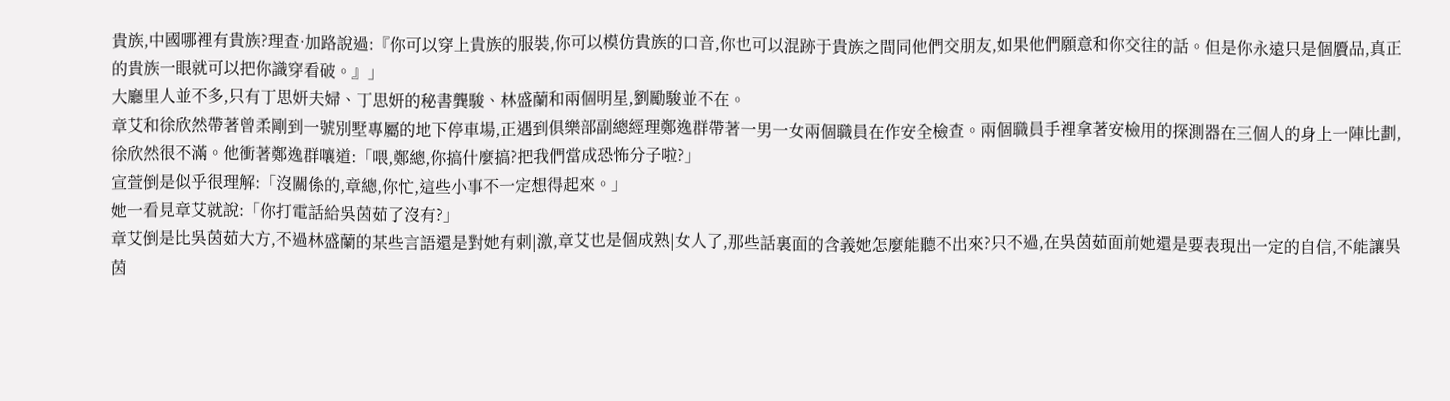貴族,中國哪裡有貴族?理查·加路說過:『你可以穿上貴族的服裝,你可以模仿貴族的口音,你也可以混跡于貴族之間同他們交朋友,如果他們願意和你交往的話。但是你永遠只是個贗品,真正的貴族一眼就可以把你識穿看破。』」
大廳里人並不多,只有丁思妍夫婦、丁思妍的秘書龔駿、林盛蘭和兩個明星,劉勵駿並不在。
章艾和徐欣然帶著曾柔剛到一號別墅專屬的地下停車場,正遇到俱樂部副總經理鄭逸群帶著一男一女兩個職員在作安全檢查。兩個職員手裡拿著安檢用的探測器在三個人的身上一陣比劃,徐欣然很不滿。他衝著鄭逸群嚷道:「喂,鄭總,你搞什麼搞?把我們當成恐怖分子啦?」
宣萱倒是似乎很理解:「沒關係的,章總,你忙,這些小事不一定想得起來。」
她一看見章艾就說:「你打電話給吳茵茹了沒有?」
章艾倒是比吳茵茹大方,不過林盛蘭的某些言語還是對她有刺|激,章艾也是個成熟|女人了,那些話裏面的含義她怎麼能聽不出來?只不過,在吳茵茹面前她還是要表現出一定的自信,不能讓吳茵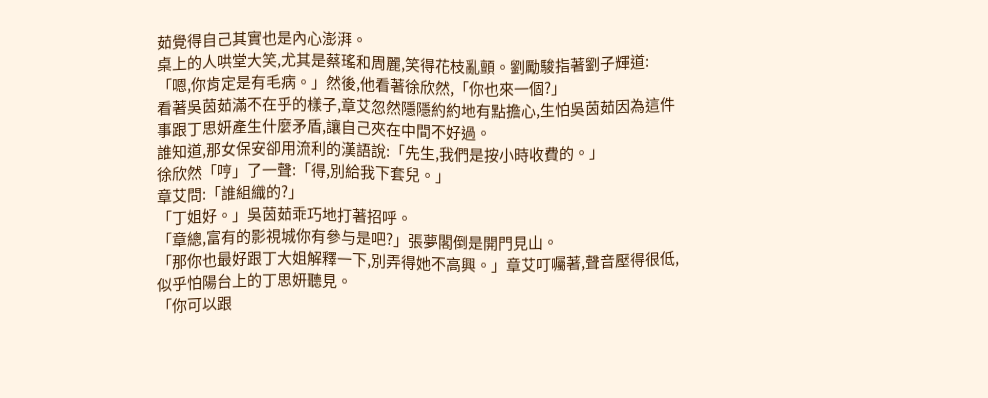茹覺得自己其實也是內心澎湃。
桌上的人哄堂大笑,尤其是蔡瑤和周麗,笑得花枝亂顫。劉勵駿指著劉子輝道:「嗯,你肯定是有毛病。」然後,他看著徐欣然,「你也來一個?」
看著吳茵茹滿不在乎的樣子,章艾忽然隱隱約約地有點擔心,生怕吳茵茹因為這件事跟丁思妍產生什麼矛盾,讓自己夾在中間不好過。
誰知道,那女保安卻用流利的漢語說:「先生,我們是按小時收費的。」
徐欣然「哼」了一聲:「得,別給我下套兒。」
章艾問:「誰組織的?」
「丁姐好。」吳茵茹乖巧地打著招呼。
「章總,富有的影視城你有參与是吧?」張夢閣倒是開門見山。
「那你也最好跟丁大姐解釋一下,別弄得她不高興。」章艾叮囑著,聲音壓得很低,似乎怕陽台上的丁思妍聽見。
「你可以跟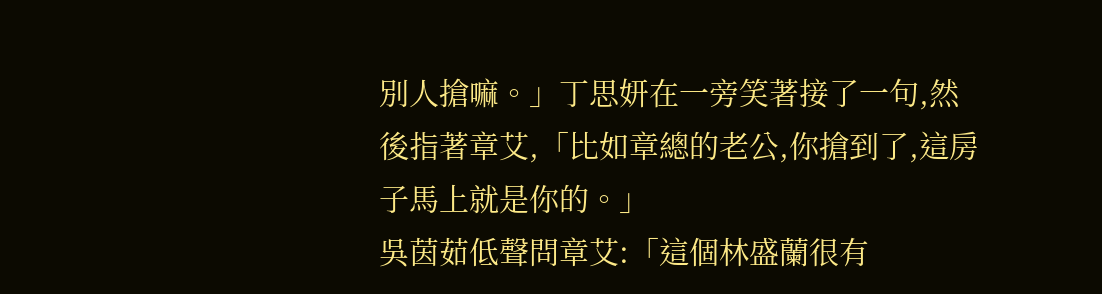別人搶嘛。」丁思妍在一旁笑著接了一句,然後指著章艾,「比如章總的老公,你搶到了,這房子馬上就是你的。」
吳茵茹低聲問章艾:「這個林盛蘭很有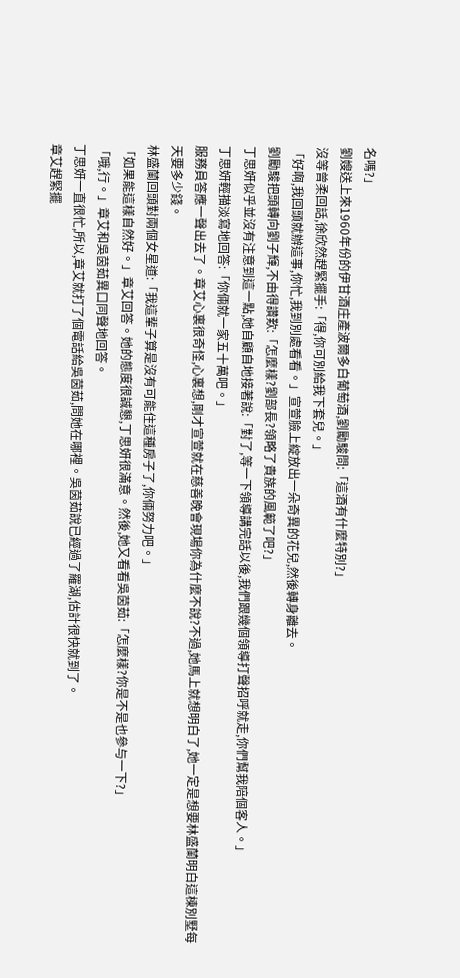名嗎?」
劉嫂送上來1960年份的伊甘酒庄產波爾多白葡萄酒,劉勵駿問:「這酒有什麼特別?」
沒等曾柔回話,徐欣然趕緊擺手:「得,你可別給我下套兒。」
「好啊,我回頭就辦這事,你忙,我到別處看看。」宣萱臉上綻放出一朵奇異的花兒,然後轉身離去。
劉勵駿把頭轉向劉子輝,不由得讚歎:「怎麼樣?劉部長?領略了貴族的風範了吧?」
丁思妍似乎並沒有注意到這一點,她自顧自地接著說:「對了,等一下領導講完話以後,我們跟幾個領導打聲招呼就走,你們幫我陪個客人。」
丁思妍輕描淡寫地回答:「你倆就一家五十萬吧。」
服務員答應一聲出去了。章艾心裏很奇怪,心裏想,剛才宣萱就在慈善晚會現場你為什麼不說?不過,她馬上就想明白了,她一定是想要林盛蘭明白這棟別墅每天要多少錢。
林盛蘭回頭對兩個女星道:「我這輩子算是沒有可能住這種房子了,你倆努力吧。」
「如果能這樣自然好。」章艾回答。她的態度很誠懇,丁思妍很滿意。然後,她又看看吳茵茹:「怎麼樣?你是不是也參与一下?」
「哦,行。」章艾和吳茵茹異口同聲地回答。
丁思妍一直很忙,所以,章艾就打了個電話給吳茵茹,問她在哪裡。吳茵茹說已經過了羅湖,估計很快就到了。
章艾趕緊擺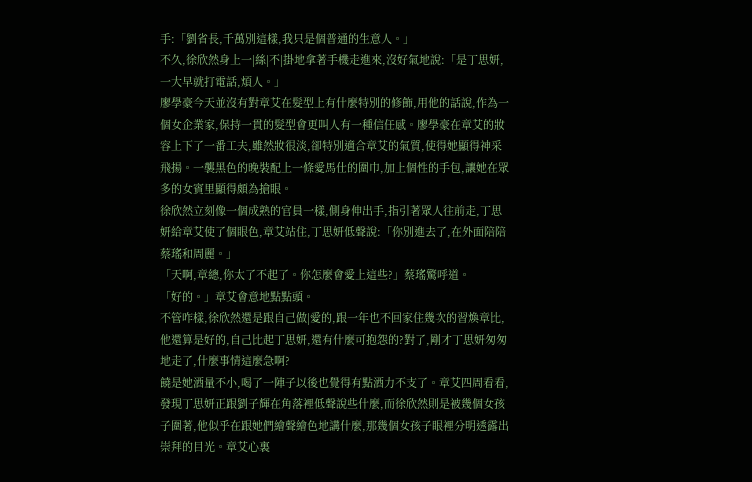手:「劉省長,千萬別這樣,我只是個普通的生意人。」
不久,徐欣然身上一|絲|不|掛地拿著手機走進來,沒好氣地說:「是丁思妍,一大早就打電話,煩人。」
廖學豪今天並沒有對章艾在髮型上有什麼特別的修飾,用他的話說,作為一個女企業家,保持一貫的髮型會更叫人有一種信任感。廖學豪在章艾的妝容上下了一番工夫,雖然妝很淡,卻特別適合章艾的氣質,使得她顯得神采飛揚。一襲黑色的晚裝配上一條愛馬仕的圍巾,加上個性的手包,讓她在眾多的女賓里顯得頗為搶眼。
徐欣然立刻像一個成熟的官員一樣,側身伸出手,指引著眾人往前走,丁思妍給章艾使了個眼色,章艾站住,丁思妍低聲說:「你別進去了,在外面陪陪蔡瑤和周麗。」
「天啊,章總,你太了不起了。你怎麼會愛上這些?」蔡瑤驚呼道。
「好的。」章艾會意地點點頭。
不管咋樣,徐欣然還是跟自己做|愛的,跟一年也不回家住幾次的習煥章比,他還算是好的,自己比起丁思妍,還有什麼可抱怨的?對了,剛才丁思妍匆匆地走了,什麼事情這麼急啊?
饒是她酒量不小,喝了一陣子以後也覺得有點酒力不支了。章艾四周看看,發現丁思妍正跟劉子輝在角落裡低聲說些什麼,而徐欣然則是被幾個女孩子圍著,他似乎在跟她們繪聲繪色地講什麼,那幾個女孩子眼裡分明透露出崇拜的目光。章艾心裏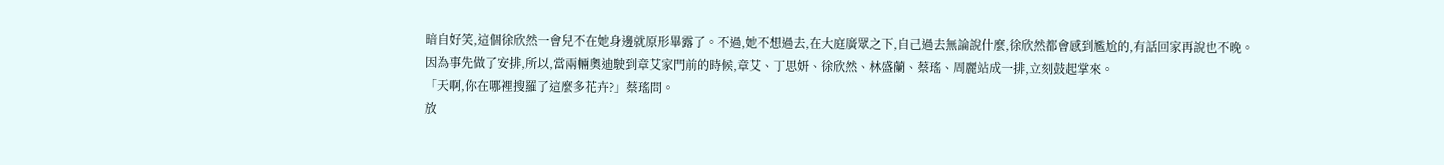暗自好笑,這個徐欣然一會兒不在她身邊就原形畢露了。不過,她不想過去,在大庭廣眾之下,自己過去無論說什麼,徐欣然都會感到尷尬的,有話回家再說也不晚。
因為事先做了安排,所以,當兩輛奧迪駛到章艾家門前的時候,章艾、丁思妍、徐欣然、林盛蘭、蔡瑤、周麗站成一排,立刻鼓起掌來。
「天啊,你在哪裡搜羅了這麼多花卉?」蔡瑤問。
放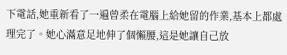下電話,她重新看了一遍曾柔在電腦上給她留的作業,基本上都處理完了。她心滿意足地伸了個懶腰,這是她讓自己放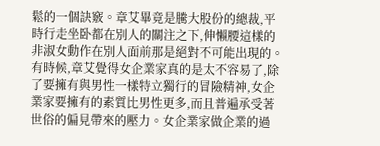鬆的一個訣竅。章艾畢竟是騰大股份的總裁,平時行走坐卧都在別人的關注之下,伸懶腰這樣的非淑女動作在別人面前那是絕對不可能出現的。有時候,章艾覺得女企業家真的是太不容易了,除了要擁有與男性一樣特立獨行的冒險精神,女企業家要擁有的素質比男性更多,而且普遍承受著世俗的偏見帶來的壓力。女企業家做企業的過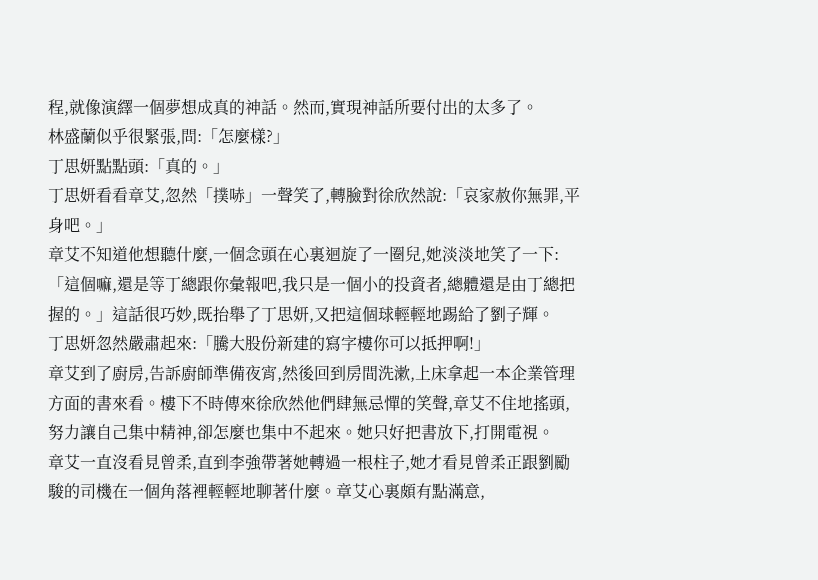程,就像演繹一個夢想成真的神話。然而,實現神話所要付出的太多了。
林盛蘭似乎很緊張,問:「怎麼樣?」
丁思妍點點頭:「真的。」
丁思妍看看章艾,忽然「撲哧」一聲笑了,轉臉對徐欣然說:「哀家赦你無罪,平身吧。」
章艾不知道他想聽什麼,一個念頭在心裏迴旋了一圈兒,她淡淡地笑了一下:「這個嘛,還是等丁總跟你彙報吧,我只是一個小的投資者,總體還是由丁總把握的。」這話很巧妙,既抬舉了丁思妍,又把這個球輕輕地踢給了劉子輝。
丁思妍忽然嚴肅起來:「騰大股份新建的寫字樓你可以抵押啊!」
章艾到了廚房,告訴廚師準備夜宵,然後回到房間洗漱,上床拿起一本企業管理方面的書來看。樓下不時傳來徐欣然他們肆無忌憚的笑聲,章艾不住地搖頭,努力讓自己集中精神,卻怎麼也集中不起來。她只好把書放下,打開電視。
章艾一直沒看見曾柔,直到李強帶著她轉過一根柱子,她才看見曾柔正跟劉勵駿的司機在一個角落裡輕輕地聊著什麼。章艾心裏頗有點滿意,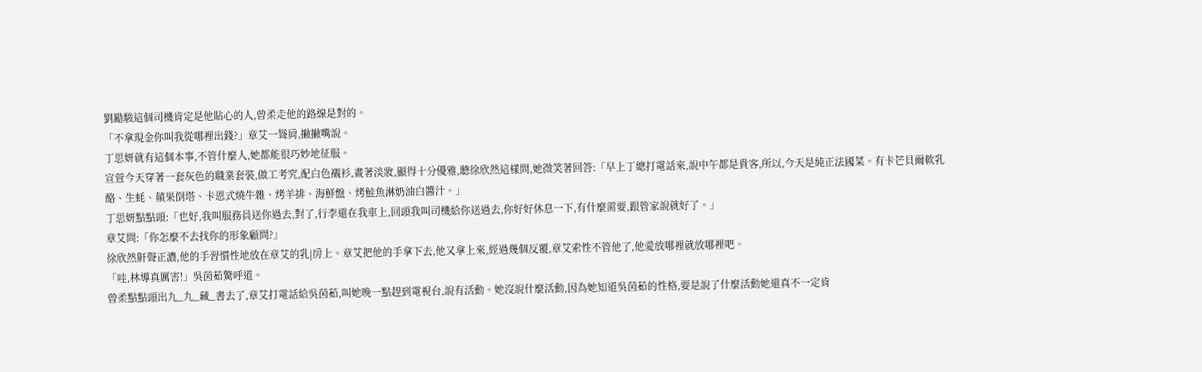劉勵駿這個司機肯定是他貼心的人,曾柔走他的路線是對的。
「不拿現金你叫我從哪裡出錢?」章艾一聳肩,撇撇嘴說。
丁思妍就有這個本事,不管什麼人,她都能很巧妙地征服。
宣萱今天穿著一套灰色的職業套裝,做工考究,配白色襯衫,畫著淡妝,顯得十分優雅,聽徐欣然這樣問,她微笑著回答:「早上丁總打電話來,說中午都是貴客,所以,今天是純正法國菜。有卡芒貝爾軟乳酪、生蚝、蘋果倒塔、卡恩式燒牛雜、烤羊排、海鮮盤、烤鮭魚淋奶油白醬汁。」
丁思妍點點頭:「也好,我叫服務員送你過去,對了,行李還在我車上,回頭我叫司機給你送過去,你好好休息一下,有什麼需要,跟管家說就好了。」
章艾問:「你怎麼不去找你的形象顧問?」
徐欣然鼾聲正濃,他的手習慣性地放在章艾的乳|房上。章艾把他的手拿下去,他又拿上來,經過幾個反覆,章艾索性不管他了,他愛放哪裡就放哪裡吧。
「哇,林導真厲害!」吳茵茹驚呼道。
曾柔點點頭出九_九_藏_書去了,章艾打電話給吳茵茹,叫她晚一點趕到電視台,說有活動。她沒說什麼活動,因為她知道吳茵茹的性格,要是說了什麼活動她還真不一定肯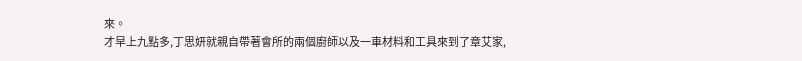來。
才早上九點多,丁思妍就親自帶著會所的兩個廚師以及一車材料和工具來到了章艾家,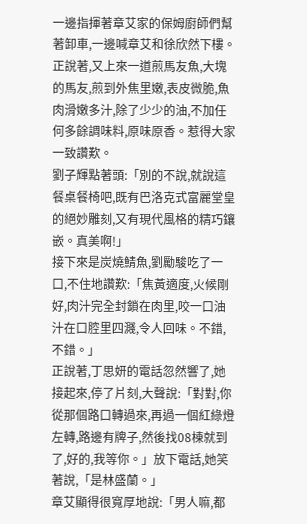一邊指揮著章艾家的保姆廚師們幫著卸車,一邊喊章艾和徐欣然下樓。
正說著,又上來一道煎馬友魚,大塊的馬友,煎到外焦里嫩,表皮微脆,魚肉滑嫩多汁,除了少少的油,不加任何多餘調味料,原味原香。惹得大家一致讚歎。
劉子輝點著頭:「別的不說,就說這餐桌餐椅吧,既有巴洛克式富麗堂皇的絕妙雕刻,又有現代風格的精巧鑲嵌。真美啊!」
接下來是炭燒鯖魚,劉勵駿吃了一口,不住地讚歎:「焦黃適度,火候剛好,肉汁完全封鎖在肉里,咬一口油汁在口腔里四濺,令人回味。不錯,不錯。」
正說著,丁思妍的電話忽然響了,她接起來,停了片刻,大聲說:「對對,你從那個路口轉過來,再過一個紅綠燈左轉,路邊有牌子,然後找08棟就到了,好的,我等你。」放下電話,她笑著說,「是林盛蘭。」
章艾顯得很寬厚地說:「男人嘛,都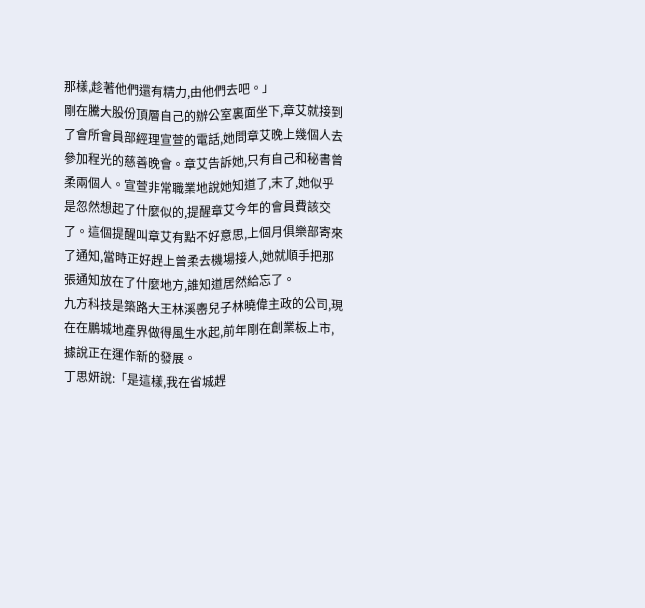那樣,趁著他們還有精力,由他們去吧。」
剛在騰大股份頂層自己的辦公室裏面坐下,章艾就接到了會所會員部經理宣萱的電話,她問章艾晚上幾個人去參加程光的慈善晚會。章艾告訴她,只有自己和秘書曾柔兩個人。宣萱非常職業地說她知道了,末了,她似乎是忽然想起了什麼似的,提醒章艾今年的會員費該交了。這個提醒叫章艾有點不好意思,上個月俱樂部寄來了通知,當時正好趕上曾柔去機場接人,她就順手把那張通知放在了什麼地方,誰知道居然給忘了。
九方科技是築路大王林溪嶴兒子林曉偉主政的公司,現在在鵬城地產界做得風生水起,前年剛在創業板上市,據說正在運作新的發展。
丁思妍說:「是這樣,我在省城趕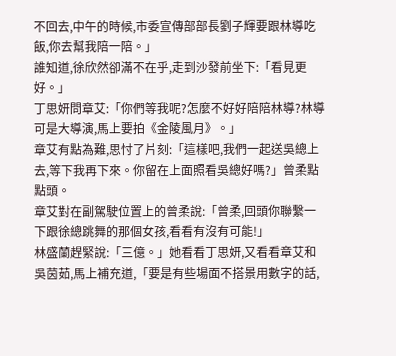不回去,中午的時候,市委宣傳部部長劉子輝要跟林導吃飯,你去幫我陪一陪。」
誰知道,徐欣然卻滿不在乎,走到沙發前坐下:「看見更好。」
丁思妍問章艾:「你們等我呢?怎麼不好好陪陪林導?林導可是大導演,馬上要拍《金陵風月》。」
章艾有點為難,思忖了片刻:「這樣吧,我們一起送吳總上去,等下我再下來。你留在上面照看吳總好嗎?」曾柔點點頭。
章艾對在副駕駛位置上的曾柔說:「曾柔,回頭你聯繫一下跟徐總跳舞的那個女孩,看看有沒有可能!」
林盛蘭趕緊說:「三億。」她看看丁思妍,又看看章艾和吳茵茹,馬上補充道,「要是有些場面不搭景用數字的話,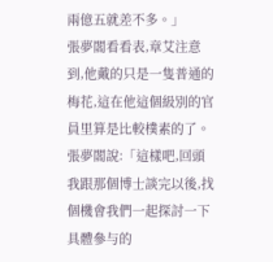兩億五就差不多。」
張夢閣看看表,章艾注意到,他戴的只是一隻普通的梅花,這在他這個級別的官員里算是比較樸素的了。張夢閣說:「這樣吧,回頭我跟那個博士談完以後,找個機會我們一起探討一下具體參与的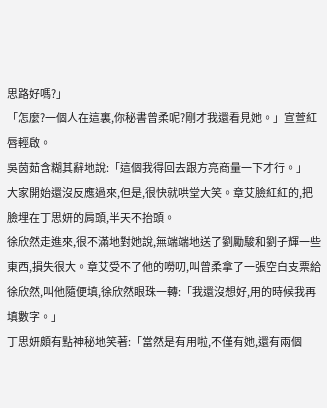思路好嗎?」
「怎麼?一個人在這裏,你秘書曾柔呢?剛才我還看見她。」宣萱紅唇輕啟。
吳茵茹含糊其辭地說:「這個我得回去跟方亮商量一下才行。」
大家開始還沒反應過來,但是,很快就哄堂大笑。章艾臉紅紅的,把臉埋在丁思妍的肩頭,半天不抬頭。
徐欣然走進來,很不滿地對她說,無端端地送了劉勵駿和劉子輝一些東西,損失很大。章艾受不了他的嘮叨,叫曾柔拿了一張空白支票給徐欣然,叫他隨便填,徐欣然眼珠一轉:「我還沒想好,用的時候我再填數字。」
丁思妍頗有點神秘地笑著:「當然是有用啦,不僅有她,還有兩個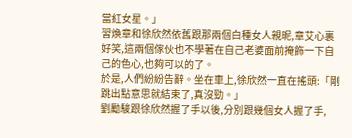當紅女星。」
習煥章和徐欣然依舊跟那兩個白種女人親昵,章艾心裏好笑,這兩個傢伙也不學著在自己老婆面前掩飾一下自己的色心,也夠可以的了。
於是,人們紛紛告辭。坐在車上,徐欣然一直在搖頭:「剛跳出點意思就結束了,真沒勁。」
劉勵駿跟徐欣然握了手以後,分別跟幾個女人握了手,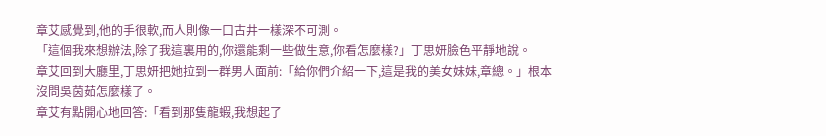章艾感覺到,他的手很軟,而人則像一口古井一樣深不可測。
「這個我來想辦法,除了我這裏用的,你還能剩一些做生意,你看怎麼樣?」丁思妍臉色平靜地說。
章艾回到大廳里,丁思妍把她拉到一群男人面前:「給你們介紹一下,這是我的美女妹妹,章總。」根本沒問吳茵茹怎麼樣了。
章艾有點開心地回答:「看到那隻龍蝦,我想起了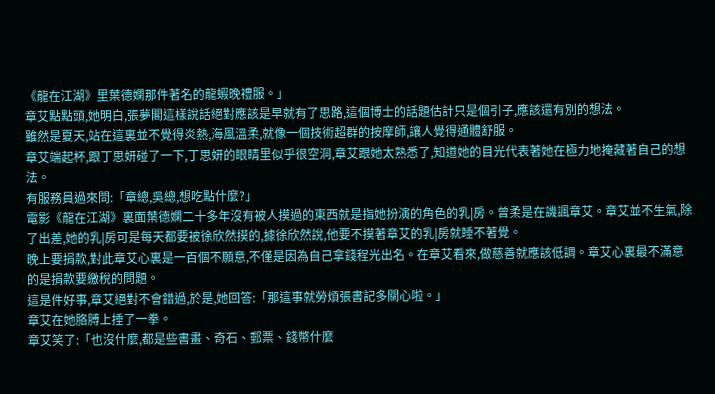《龍在江湖》里葉德嫻那件著名的龍蝦晚禮服。」
章艾點點頭,她明白,張夢閣這樣說話絕對應該是早就有了思路,這個博士的話題估計只是個引子,應該還有別的想法。
雖然是夏天,站在這裏並不覺得炎熱,海風溫柔,就像一個技術超群的按摩師,讓人覺得通體舒服。
章艾端起杯,跟丁思妍碰了一下,丁思妍的眼睛里似乎很空洞,章艾跟她太熟悉了,知道她的目光代表著她在極力地掩藏著自己的想法。
有服務員過來問:「章總,吳總,想吃點什麼?」
電影《龍在江湖》裏面葉德嫻二十多年沒有被人摸過的東西就是指她扮演的角色的乳|房。曾柔是在譏諷章艾。章艾並不生氣,除了出差,她的乳|房可是每天都要被徐欣然摸的,據徐欣然說,他要不摸著章艾的乳|房就睡不著覺。
晚上要捐款,對此章艾心裏是一百個不願意,不僅是因為自己拿錢程光出名。在章艾看來,做慈善就應該低調。章艾心裏最不滿意的是捐款要繳稅的問題。
這是件好事,章艾絕對不會錯過,於是,她回答:「那這事就勞煩張書記多關心啦。」
章艾在她胳膊上捶了一拳。
章艾笑了:「也沒什麼,都是些書畫、奇石、郵票、錢幣什麼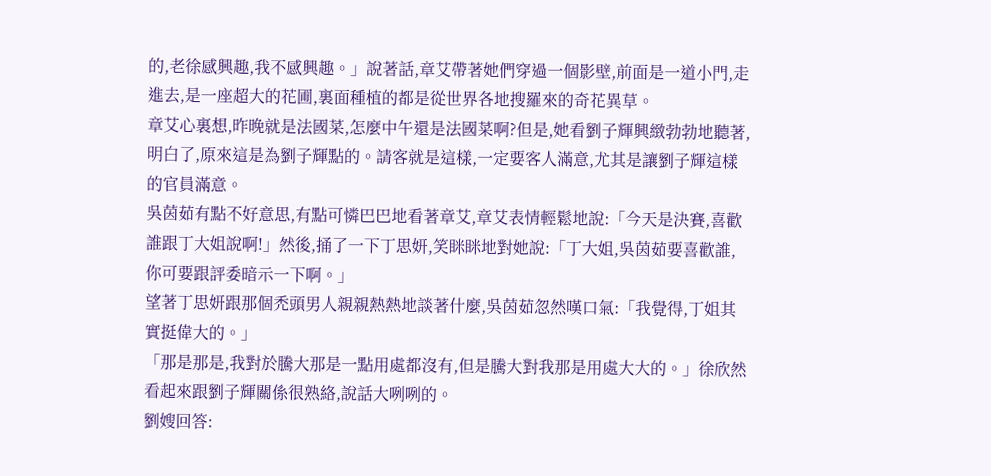的,老徐感興趣,我不感興趣。」說著話,章艾帶著她們穿過一個影壁,前面是一道小門,走進去,是一座超大的花圃,裏面種植的都是從世界各地搜羅來的奇花異草。
章艾心裏想,昨晚就是法國菜,怎麼中午還是法國菜啊?但是,她看劉子輝興緻勃勃地聽著,明白了,原來這是為劉子輝點的。請客就是這樣,一定要客人滿意,尤其是讓劉子輝這樣的官員滿意。
吳茵茹有點不好意思,有點可憐巴巴地看著章艾,章艾表情輕鬆地說:「今天是決賽,喜歡誰跟丁大姐說啊!」然後,捅了一下丁思妍,笑眯眯地對她說:「丁大姐,吳茵茹要喜歡誰,你可要跟評委暗示一下啊。」
望著丁思妍跟那個禿頭男人親親熱熱地談著什麼,吳茵茹忽然嘆口氣:「我覺得,丁姐其實挺偉大的。」
「那是那是,我對於騰大那是一點用處都沒有,但是騰大對我那是用處大大的。」徐欣然看起來跟劉子輝關係很熟絡,說話大咧咧的。
劉嫂回答: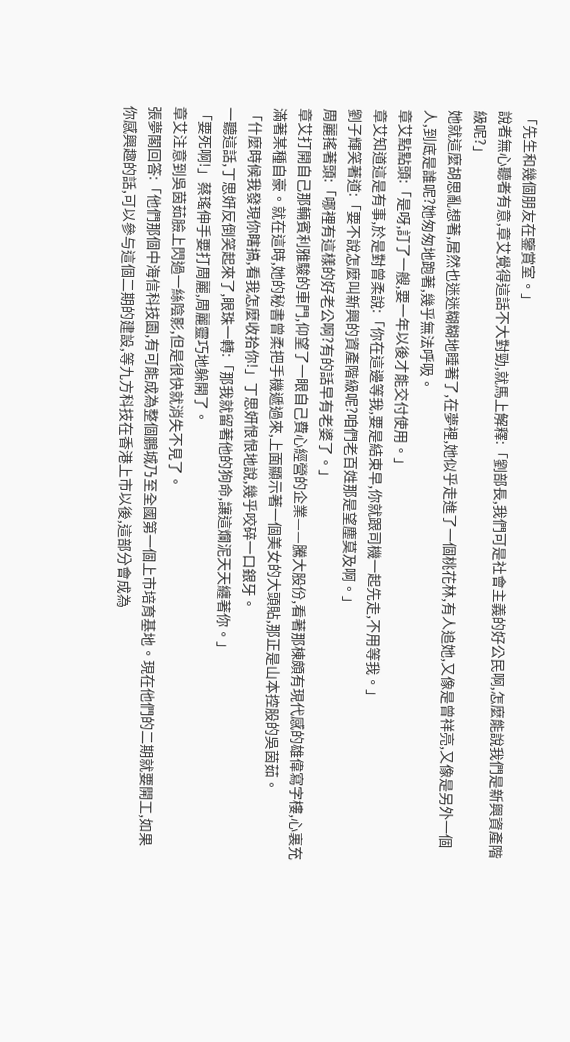「先生和幾個朋友在鑒賞室。」
說者無心聽者有意,章艾覺得這話不大對勁,就馬上解釋:「劉部長,我們可是社會主義的好公民啊,怎麼能說我們是新興資產階級呢?」
她就這麼胡思亂想著,居然也迷迷糊糊地睡著了,在夢裡,她似乎走進了一個桃花林,有人追她,又像是曾祥亮,又像是另外一個人,到底是誰呢?她匆匆地跑著,幾乎無法呼吸。
章艾點點頭:「是呀,訂了一艘,要一年以後才能交付使用。」
章艾知道這是有事,於是對曾柔說:「你在這邊等我,要是結束早,你就跟司機一起先走,不用等我。」
劉子輝笑著道:「要不說怎麼叫新興的資產階級呢?咱們老百姓那是望塵莫及啊。」
周麗搖著頭:「哪裡有這樣的好老公啊?有的話早有老婆了。」
章艾打開自己那輛賓利雅駿的車門,仰望了一眼自己費心經營的企業——騰大股份,看著那棟頗有現代感的雄偉寫字樓,心裏充滿著某種自豪。就在這時,她的秘書曾柔把手機遞過來,上面顯示著一個美女的大頭貼,那正是山本控股的吳茵茹。
「什麼時候我發現你瞎搞,看我怎麼收拾你!」丁思妍恨恨地說,幾乎咬碎一口銀牙。
一聽這話,丁思妍反倒笑起來了,眼珠一轉:「那我就留著他的狗命,讓這爛泥天天纏著你。」
「要死啊!」蔡瑤伸手要打周麗,周麗靈巧地躲開了。
章艾注意到吳茵茹臉上閃過一絲陰影,但是很快就消失不見了。
張夢閣回答:「他們那個中海信科技園,有可能成為整個鵬城乃至全國第一個上市培育基地。現在他們的二期就要開工,如果你感興趣的話,可以參与這個二期的建設,等九方科技在香港上市以後,這部分會成為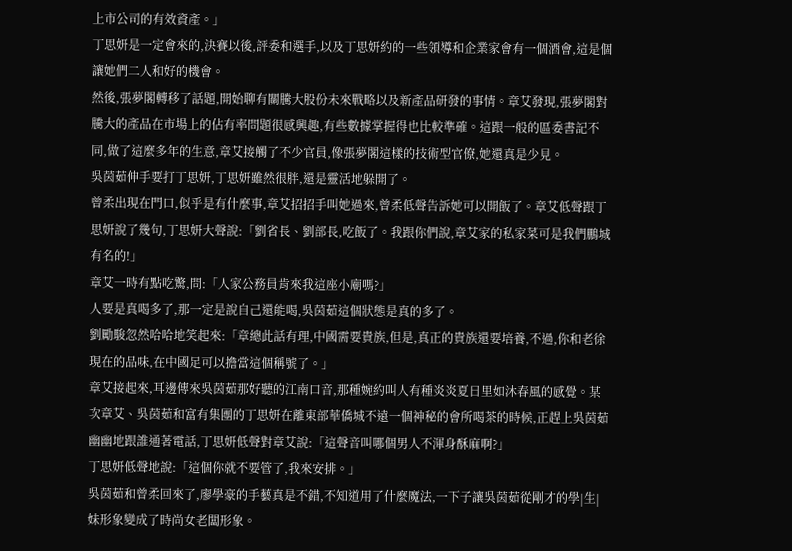上市公司的有效資產。」
丁思妍是一定會來的,決賽以後,評委和選手,以及丁思妍約的一些領導和企業家會有一個酒會,這是個讓她們二人和好的機會。
然後,張夢閣轉移了話題,開始聊有關騰大股份未來戰略以及新產品研發的事情。章艾發現,張夢閣對騰大的產品在市場上的佔有率問題很感興趣,有些數據掌握得也比較準確。這跟一般的區委書記不同,做了這麼多年的生意,章艾接觸了不少官員,像張夢閣這樣的技術型官僚,她還真是少見。
吳茵茹伸手要打丁思妍,丁思妍雖然很胖,還是靈活地躲開了。
曾柔出現在門口,似乎是有什麼事,章艾招招手叫她過來,曾柔低聲告訴她可以開飯了。章艾低聲跟丁思妍說了幾句,丁思妍大聲說:「劉省長、劉部長,吃飯了。我跟你們說,章艾家的私家菜可是我們鵬城有名的!」
章艾一時有點吃驚,問:「人家公務員肯來我這座小廟嗎?」
人要是真喝多了,那一定是說自己還能喝,吳茵茹這個狀態是真的多了。
劉勵駿忽然哈哈地笑起來:「章總此話有理,中國需要貴族,但是,真正的貴族還要培養,不過,你和老徐現在的品味,在中國足可以擔當這個稱號了。」
章艾接起來,耳邊傳來吳茵茹那好聽的江南口音,那種婉約叫人有種炎炎夏日里如沐春風的感覺。某次章艾、吳茵茹和富有集團的丁思妍在離東部華僑城不遠一個神秘的會所喝茶的時候,正趕上吳茵茹幽幽地跟誰通著電話,丁思妍低聲對章艾說:「這聲音叫哪個男人不渾身酥麻啊?」
丁思妍低聲地說:「這個你就不要管了,我來安排。」
吳茵茹和曾柔回來了,廖學豪的手藝真是不錯,不知道用了什麼魔法,一下子讓吳茵茹從剛才的學|生|妹形象變成了時尚女老闆形象。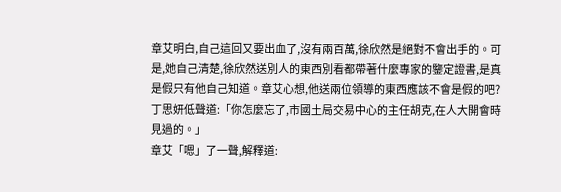章艾明白,自己這回又要出血了,沒有兩百萬,徐欣然是絕對不會出手的。可是,她自己清楚,徐欣然送別人的東西別看都帶著什麼專家的鑒定證書,是真是假只有他自己知道。章艾心想,他送兩位領導的東西應該不會是假的吧?
丁思妍低聲道:「你怎麼忘了,市國土局交易中心的主任胡克,在人大開會時見過的。」
章艾「嗯」了一聲,解釋道: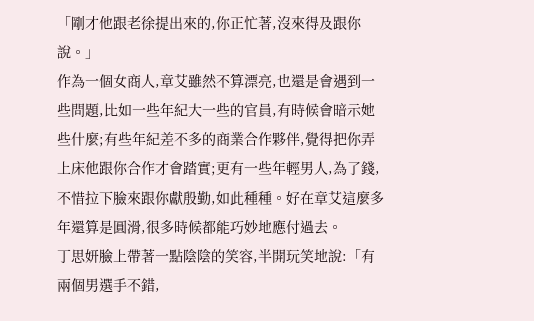「剛才他跟老徐提出來的,你正忙著,沒來得及跟你說。」
作為一個女商人,章艾雖然不算漂亮,也還是會遇到一些問題,比如一些年紀大一些的官員,有時候會暗示她些什麼;有些年紀差不多的商業合作夥伴,覺得把你弄上床他跟你合作才會踏實;更有一些年輕男人,為了錢,不惜拉下臉來跟你獻殷勤,如此種種。好在章艾這麼多年還算是圓滑,很多時候都能巧妙地應付過去。
丁思妍臉上帶著一點陰陰的笑容,半開玩笑地說:「有兩個男選手不錯,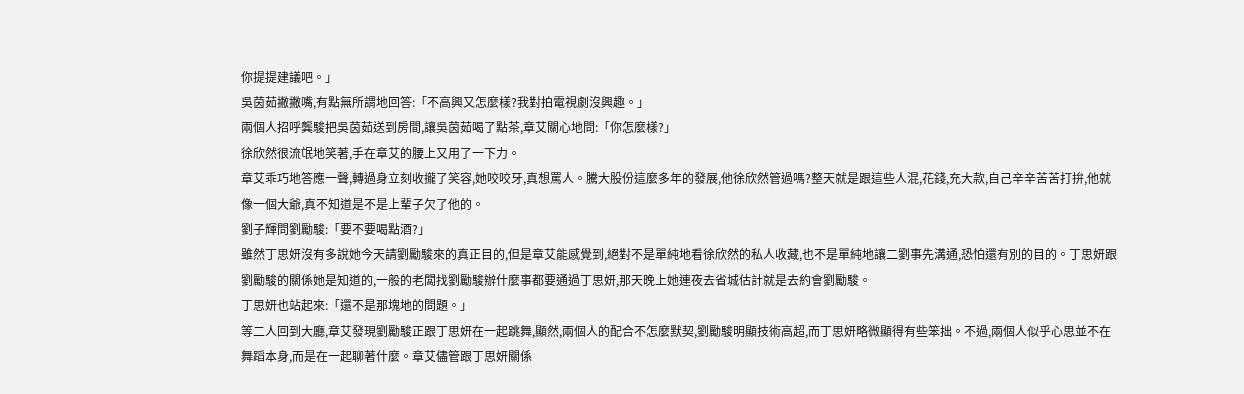你提提建議吧。」
吳茵茹撇撇嘴,有點無所謂地回答:「不高興又怎麼樣?我對拍電視劇沒興趣。」
兩個人招呼龔駿把吳茵茹送到房間,讓吳茵茹喝了點茶,章艾關心地問:「你怎麼樣?」
徐欣然很流氓地笑著,手在章艾的腰上又用了一下力。
章艾乖巧地答應一聲,轉過身立刻收攏了笑容,她咬咬牙,真想罵人。騰大股份這麼多年的發展,他徐欣然管過嗎?整天就是跟這些人混,花錢,充大款,自己辛辛苦苦打拚,他就像一個大爺,真不知道是不是上輩子欠了他的。
劉子輝問劉勵駿:「要不要喝點酒?」
雖然丁思妍沒有多說她今天請劉勵駿來的真正目的,但是章艾能感覺到,絕對不是單純地看徐欣然的私人收藏,也不是單純地讓二劉事先溝通,恐怕還有別的目的。丁思妍跟劉勵駿的關係她是知道的,一般的老闆找劉勵駿辦什麼事都要通過丁思妍,那天晚上她連夜去省城估計就是去約會劉勵駿。
丁思妍也站起來:「還不是那塊地的問題。」
等二人回到大廳,章艾發現劉勵駿正跟丁思妍在一起跳舞,顯然,兩個人的配合不怎麼默契,劉勵駿明顯技術高超,而丁思妍略微顯得有些笨拙。不過,兩個人似乎心思並不在舞蹈本身,而是在一起聊著什麼。章艾儘管跟丁思妍關係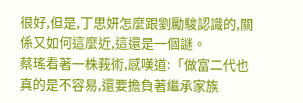很好,但是,丁思妍怎麼跟劉勵駿認識的,關係又如何這麼近,這還是一個謎。
蔡瑤看著一株莪術,感嘆道:「做富二代也真的是不容易,還要擔負著繼承家族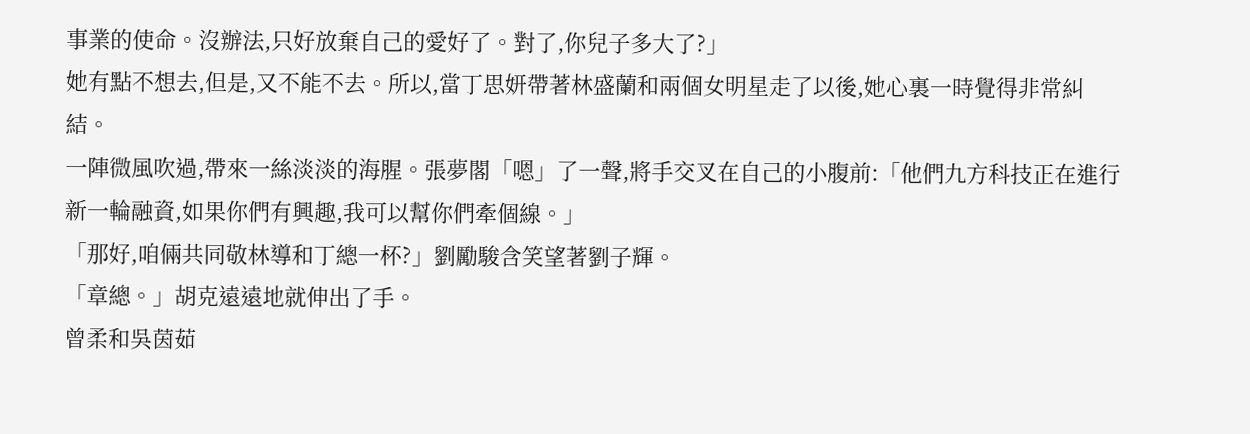事業的使命。沒辦法,只好放棄自己的愛好了。對了,你兒子多大了?」
她有點不想去,但是,又不能不去。所以,當丁思妍帶著林盛蘭和兩個女明星走了以後,她心裏一時覺得非常糾結。
一陣微風吹過,帶來一絲淡淡的海腥。張夢閣「嗯」了一聲,將手交叉在自己的小腹前:「他們九方科技正在進行新一輪融資,如果你們有興趣,我可以幫你們牽個線。」
「那好,咱倆共同敬林導和丁總一杯?」劉勵駿含笑望著劉子輝。
「章總。」胡克遠遠地就伸出了手。
曾柔和吳茵茹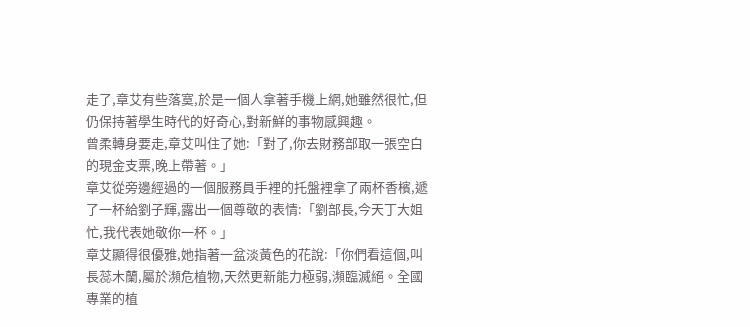走了,章艾有些落寞,於是一個人拿著手機上網,她雖然很忙,但仍保持著學生時代的好奇心,對新鮮的事物感興趣。
曾柔轉身要走,章艾叫住了她:「對了,你去財務部取一張空白的現金支票,晚上帶著。」
章艾從旁邊經過的一個服務員手裡的托盤裡拿了兩杯香檳,遞了一杯給劉子輝,露出一個尊敬的表情:「劉部長,今天丁大姐忙,我代表她敬你一杯。」
章艾顯得很優雅,她指著一盆淡黃色的花說:「你們看這個,叫長蕊木蘭,屬於瀕危植物,天然更新能力極弱,瀕臨滅絕。全國專業的植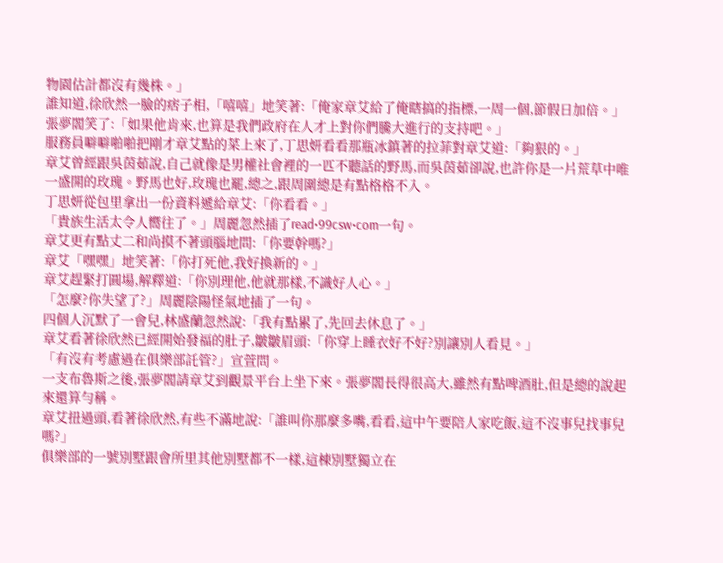物園估計都沒有幾株。」
誰知道,徐欣然一臉的痞子相,「嘻嘻」地笑著:「俺家章艾給了俺瞎搞的指標,一周一個,節假日加倍。」
張夢閣笑了:「如果他肯來,也算是我們政府在人才上對你們騰大進行的支持吧。」
服務員噼噼啪啪把剛才章艾點的菜上來了,丁思妍看看那瓶冰鎮著的拉菲對章艾道:「夠狠的。」
章艾曾經跟吳茵茹說,自己就像是男權社會裡的一匹不聽話的野馬,而吳茵茹卻說,也許你是一片荒草中唯一盛開的玫瑰。野馬也好,玫瑰也罷,總之,跟周圍總是有點格格不入。
丁思妍從包里拿出一份資料遞給章艾:「你看看。」
「貴族生活太令人嚮往了。」周麗忽然插了read•99csw•com一句。
章艾更有點丈二和尚摸不著頭腦地問:「你要幹嗎?」
章艾「嘿嘿」地笑著:「你打死他,我好換新的。」
章艾趕緊打圓場,解釋道:「你別理他,他就那樣,不識好人心。」
「怎麼?你失望了?」周麗陰陽怪氣地插了一句。
四個人沉默了一會兒,林盛蘭忽然說:「我有點累了,先回去休息了。」
章艾看著徐欣然已經開始發福的肚子,皺皺眉頭:「你穿上睡衣好不好?別讓別人看見。」
「有沒有考慮過在俱樂部託管?」宣萱問。
一支布魯斯之後,張夢閣請章艾到觀景平台上坐下來。張夢閣長得很高大,雖然有點啤酒肚,但是總的說起來還算勻稱。
章艾扭過頭,看著徐欣然,有些不滿地說:「誰叫你那麼多嘴,看看,這中午要陪人家吃飯,這不沒事兒找事兒嗎?」
俱樂部的一號別墅跟會所里其他別墅都不一樣,這棟別墅獨立在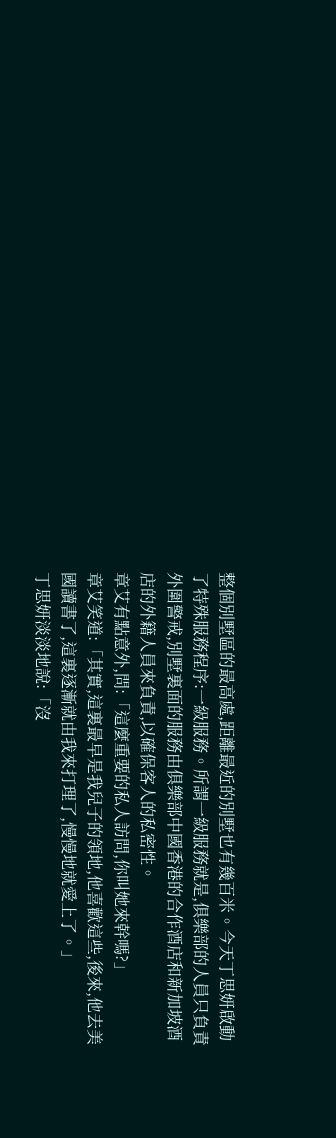整個別墅區的最高處,距離最近的別墅也有幾百米。今天丁思妍啟動了特殊服務程序:一級服務。所謂一級服務就是,俱樂部的人員只負責外圍警戒,別墅裏面的服務由俱樂部中國香港的合作酒店和新加坡酒店的外籍人員來負責,以確保客人的私密性。
章艾有點意外,問:「這麼重要的私人訪問,你叫她來幹嗎?」
章艾笑道:「其實,這裏最早是我兒子的領地,他喜歡這些,後來,他去美國讀書了,這裏逐漸就由我來打理了,慢慢地就愛上了。」
丁思妍淡淡地說:「沒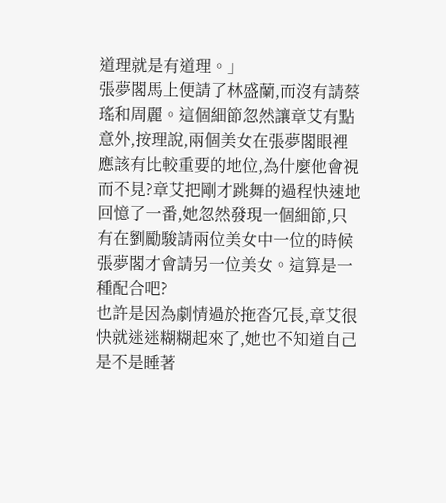道理就是有道理。」
張夢閣馬上便請了林盛蘭,而沒有請蔡瑤和周麗。這個細節忽然讓章艾有點意外,按理說,兩個美女在張夢閣眼裡應該有比較重要的地位,為什麼他會視而不見?章艾把剛才跳舞的過程快速地回憶了一番,她忽然發現一個細節,只有在劉勵駿請兩位美女中一位的時候張夢閣才會請另一位美女。這算是一種配合吧?
也許是因為劇情過於拖沓冗長,章艾很快就迷迷糊糊起來了,她也不知道自己是不是睡著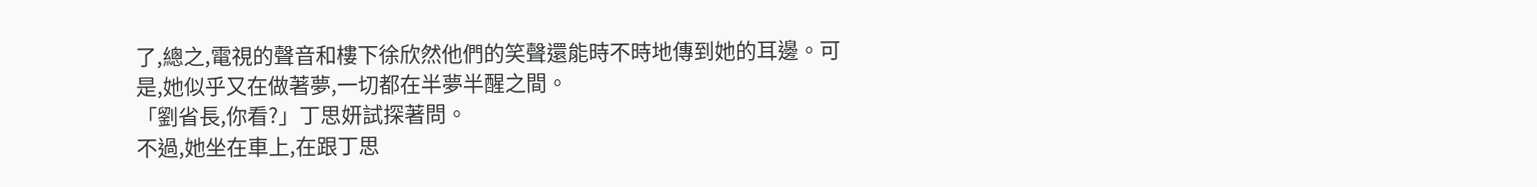了,總之,電視的聲音和樓下徐欣然他們的笑聲還能時不時地傳到她的耳邊。可是,她似乎又在做著夢,一切都在半夢半醒之間。
「劉省長,你看?」丁思妍試探著問。
不過,她坐在車上,在跟丁思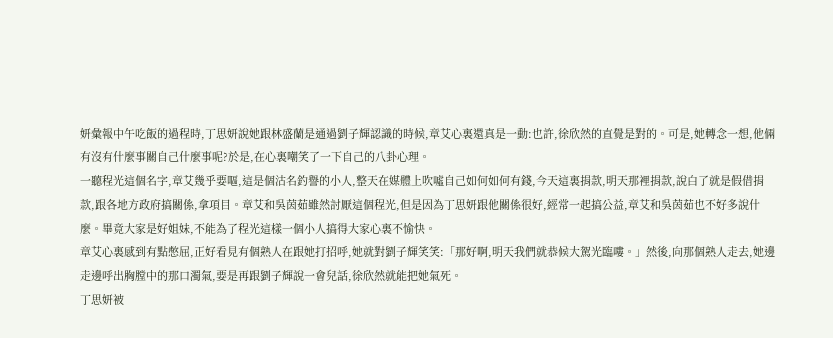妍彙報中午吃飯的過程時,丁思妍說她跟林盛蘭是通過劉子輝認識的時候,章艾心裏還真是一動:也許,徐欣然的直覺是對的。可是,她轉念一想,他倆有沒有什麼事關自己什麼事呢?於是,在心裏嘲笑了一下自己的八卦心理。
一聽程光這個名字,章艾幾乎要嘔,這是個沽名釣譽的小人,整天在媒體上吹噓自己如何如何有錢,今天這裏捐款,明天那裡捐款,說白了就是假借捐款,跟各地方政府搞關係,拿項目。章艾和吳茵茹雖然討厭這個程光,但是因為丁思妍跟他關係很好,經常一起搞公益,章艾和吳茵茹也不好多說什麼。畢竟大家是好姐妹,不能為了程光這樣一個小人搞得大家心裏不愉快。
章艾心裏感到有點憋屈,正好看見有個熟人在跟她打招呼,她就對劉子輝笑笑:「那好啊,明天我們就恭候大駕光臨嘍。」然後,向那個熟人走去,她邊走邊呼出胸膛中的那口濁氣,要是再跟劉子輝說一會兒話,徐欣然就能把她氣死。
丁思妍被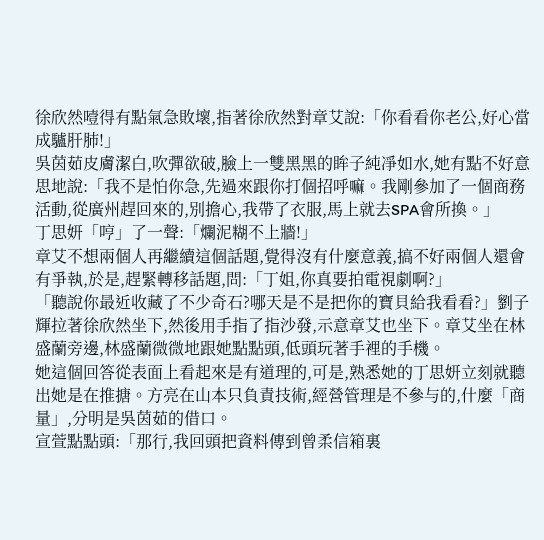徐欣然噎得有點氣急敗壞,指著徐欣然對章艾說:「你看看你老公,好心當成驢肝肺!」
吳茵茹皮膚潔白,吹彈欲破,臉上一雙黑黑的眸子純凈如水,她有點不好意思地說:「我不是怕你急,先過來跟你打個招呼嘛。我剛參加了一個商務活動,從廣州趕回來的,別擔心,我帶了衣服,馬上就去SPA會所換。」
丁思妍「哼」了一聲:「爛泥糊不上牆!」
章艾不想兩個人再繼續這個話題,覺得沒有什麼意義,搞不好兩個人還會有爭執,於是,趕緊轉移話題,問:「丁姐,你真要拍電視劇啊?」
「聽說你最近收藏了不少奇石?哪天是不是把你的寶貝給我看看?」劉子輝拉著徐欣然坐下,然後用手指了指沙發,示意章艾也坐下。章艾坐在林盛蘭旁邊,林盛蘭微微地跟她點點頭,低頭玩著手裡的手機。
她這個回答從表面上看起來是有道理的,可是,熟悉她的丁思妍立刻就聽出她是在推搪。方亮在山本只負責技術,經營管理是不參与的,什麼「商量」,分明是吳茵茹的借口。
宣萱點點頭:「那行,我回頭把資料傳到曾柔信箱裏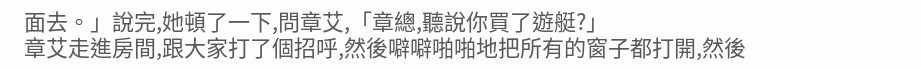面去。」說完,她頓了一下,問章艾,「章總,聽說你買了遊艇?」
章艾走進房間,跟大家打了個招呼,然後噼噼啪啪地把所有的窗子都打開,然後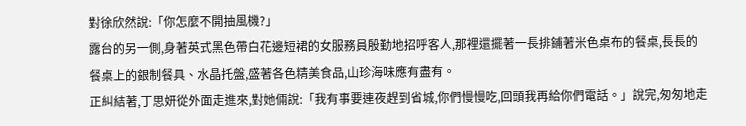對徐欣然說:「你怎麼不開抽風機?」
露台的另一側,身著英式黑色帶白花邊短裙的女服務員殷勤地招呼客人,那裡還擺著一長排鋪著米色桌布的餐桌,長長的餐桌上的銀制餐具、水晶托盤,盛著各色精美食品,山珍海味應有盡有。
正糾結著,丁思妍從外面走進來,對她倆說:「我有事要連夜趕到省城,你們慢慢吃,回頭我再給你們電話。」說完,匆匆地走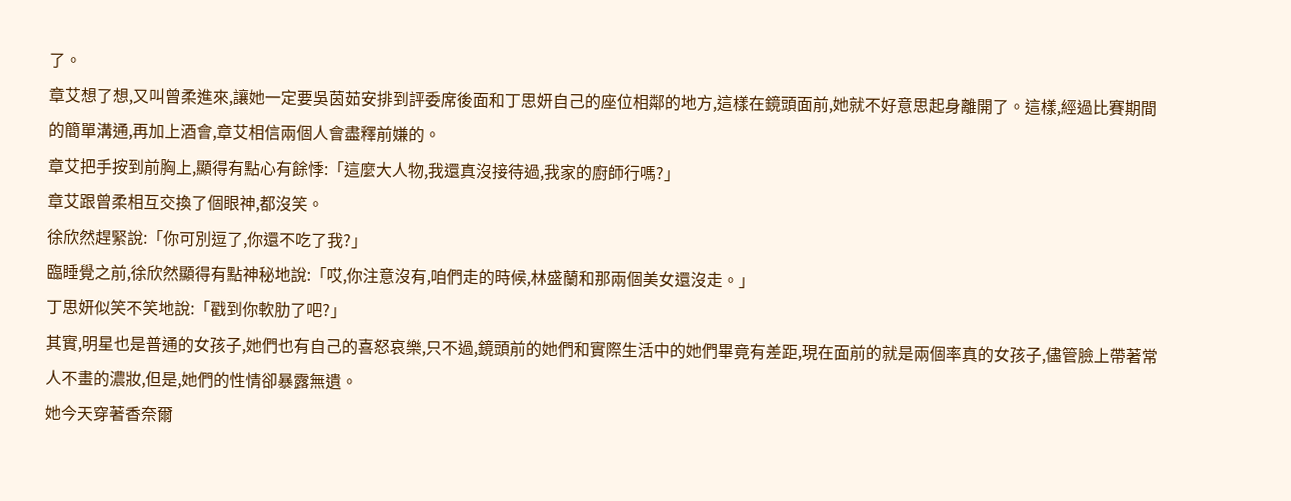了。
章艾想了想,又叫曾柔進來,讓她一定要吳茵茹安排到評委席後面和丁思妍自己的座位相鄰的地方,這樣在鏡頭面前,她就不好意思起身離開了。這樣,經過比賽期間的簡單溝通,再加上酒會,章艾相信兩個人會盡釋前嫌的。
章艾把手按到前胸上,顯得有點心有餘悸:「這麼大人物,我還真沒接待過,我家的廚師行嗎?」
章艾跟曾柔相互交換了個眼神,都沒笑。
徐欣然趕緊說:「你可別逗了,你還不吃了我?」
臨睡覺之前,徐欣然顯得有點神秘地說:「哎,你注意沒有,咱們走的時候,林盛蘭和那兩個美女還沒走。」
丁思妍似笑不笑地說:「戳到你軟肋了吧?」
其實,明星也是普通的女孩子,她們也有自己的喜怒哀樂,只不過,鏡頭前的她們和實際生活中的她們畢竟有差距,現在面前的就是兩個率真的女孩子,儘管臉上帶著常人不畫的濃妝,但是,她們的性情卻暴露無遺。
她今天穿著香奈爾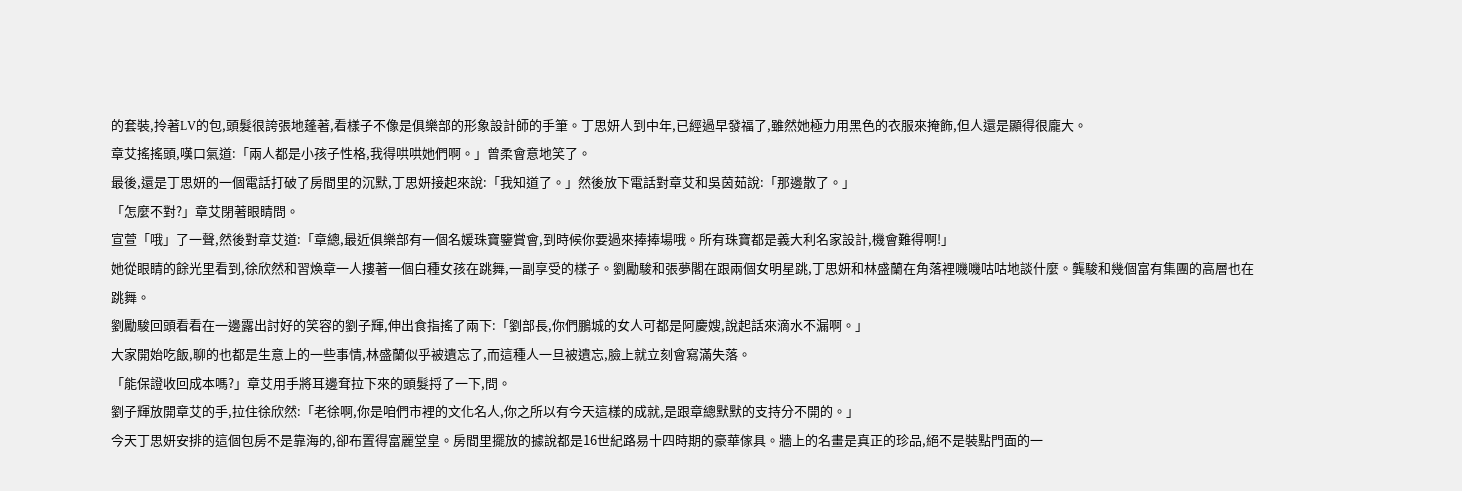的套裝,拎著LV的包,頭髮很誇張地蓬著,看樣子不像是俱樂部的形象設計師的手筆。丁思妍人到中年,已經過早發福了,雖然她極力用黑色的衣服來掩飾,但人還是顯得很龐大。
章艾搖搖頭,嘆口氣道:「兩人都是小孩子性格,我得哄哄她們啊。」曾柔會意地笑了。
最後,還是丁思妍的一個電話打破了房間里的沉默,丁思妍接起來說:「我知道了。」然後放下電話對章艾和吳茵茹說:「那邊散了。」
「怎麼不對?」章艾閉著眼睛問。
宣萱「哦」了一聲,然後對章艾道:「章總,最近俱樂部有一個名媛珠寶鑒賞會,到時候你要過來捧捧場哦。所有珠寶都是義大利名家設計,機會難得啊!」
她從眼睛的餘光里看到,徐欣然和習煥章一人摟著一個白種女孩在跳舞,一副享受的樣子。劉勵駿和張夢閣在跟兩個女明星跳,丁思妍和林盛蘭在角落裡嘰嘰咕咕地談什麼。龔駿和幾個富有集團的高層也在跳舞。
劉勵駿回頭看看在一邊露出討好的笑容的劉子輝,伸出食指搖了兩下:「劉部長,你們鵬城的女人可都是阿慶嫂,說起話來滴水不漏啊。」
大家開始吃飯,聊的也都是生意上的一些事情,林盛蘭似乎被遺忘了,而這種人一旦被遺忘,臉上就立刻會寫滿失落。
「能保證收回成本嗎?」章艾用手將耳邊耷拉下來的頭髮捋了一下,問。
劉子輝放開章艾的手,拉住徐欣然:「老徐啊,你是咱們市裡的文化名人,你之所以有今天這樣的成就,是跟章總默默的支持分不開的。」
今天丁思妍安排的這個包房不是靠海的,卻布置得富麗堂皇。房間里擺放的據說都是16世紀路易十四時期的豪華傢具。牆上的名畫是真正的珍品,絕不是裝點門面的一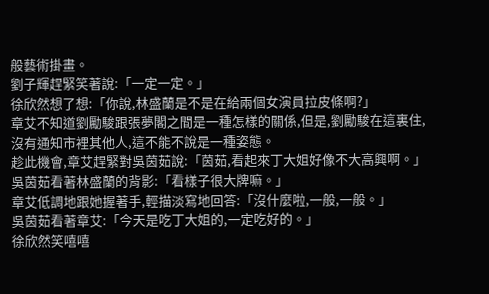般藝術掛畫。
劉子輝趕緊笑著說:「一定一定。」
徐欣然想了想:「你說,林盛蘭是不是在給兩個女演員拉皮條啊?」
章艾不知道劉勵駿跟張夢閣之間是一種怎樣的關係,但是,劉勵駿在這裏住,沒有通知市裡其他人,這不能不說是一種姿態。
趁此機會,章艾趕緊對吳茵茹說:「茵茹,看起來丁大姐好像不大高興啊。」
吳茵茹看著林盛蘭的背影:「看樣子很大牌嘛。」
章艾低調地跟她握著手,輕描淡寫地回答:「沒什麼啦,一般,一般。」
吳茵茹看著章艾:「今天是吃丁大姐的,一定吃好的。」
徐欣然笑嘻嘻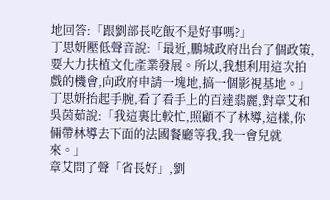地回答:「跟劉部長吃飯不是好事嗎?」
丁思妍壓低聲音說:「最近,鵬城政府出台了個政策,要大力扶植文化產業發展。所以,我想利用這次拍戲的機會,向政府申請一塊地,搞一個影視基地。」
丁思妍抬起手腕,看了看手上的百達翡麗,對章艾和吳茵茹說:「我這裏比較忙,照顧不了林導,這樣,你倆帶林導去下面的法國餐廳等我,我一會兒就來。」
章艾問了聲「省長好」,劉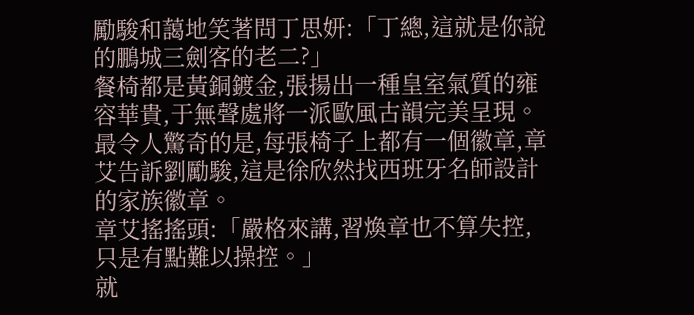勵駿和藹地笑著問丁思妍:「丁總,這就是你說的鵬城三劍客的老二?」
餐椅都是黃銅鍍金,張揚出一種皇室氣質的雍容華貴,于無聲處將一派歐風古韻完美呈現。最令人驚奇的是,每張椅子上都有一個徽章,章艾告訴劉勵駿,這是徐欣然找西班牙名師設計的家族徽章。
章艾搖搖頭:「嚴格來講,習煥章也不算失控,只是有點難以操控。」
就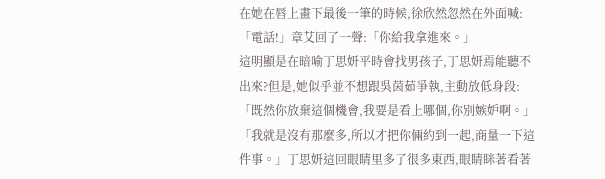在她在唇上畫下最後一筆的時候,徐欣然忽然在外面喊:「電話!」章艾回了一聲:「你給我拿進來。」
這明顯是在暗喻丁思妍平時會找男孩子,丁思妍焉能聽不出來?但是,她似乎並不想跟吳茵茹爭執,主動放低身段:「既然你放棄這個機會,我要是看上哪個,你別嫉妒啊。」
「我就是沒有那麼多,所以才把你倆約到一起,商量一下這件事。」丁思妍這回眼睛里多了很多東西,眼睛眯著看著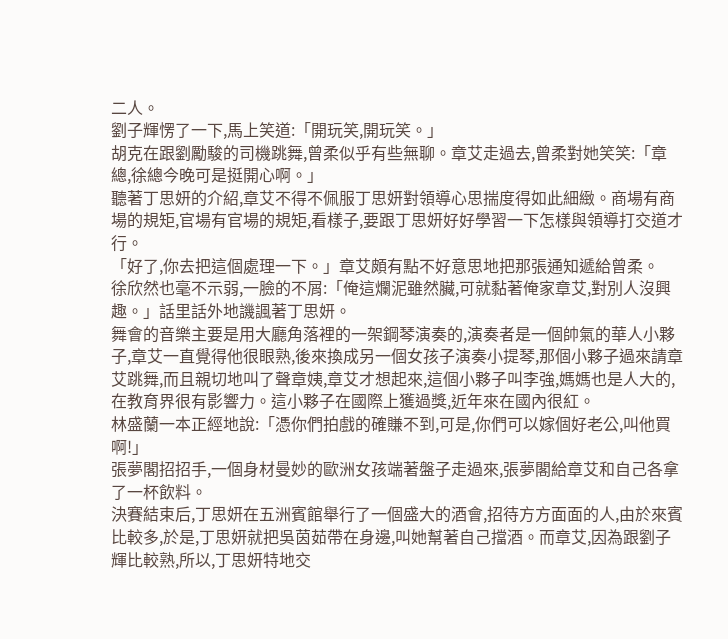二人。
劉子輝愣了一下,馬上笑道:「開玩笑,開玩笑。」
胡克在跟劉勵駿的司機跳舞,曾柔似乎有些無聊。章艾走過去,曾柔對她笑笑:「章總,徐總今晚可是挺開心啊。」
聽著丁思妍的介紹,章艾不得不佩服丁思妍對領導心思揣度得如此細緻。商場有商場的規矩,官場有官場的規矩,看樣子,要跟丁思妍好好學習一下怎樣與領導打交道才行。
「好了,你去把這個處理一下。」章艾頗有點不好意思地把那張通知遞給曾柔。
徐欣然也毫不示弱,一臉的不屑:「俺這爛泥雖然臟,可就黏著俺家章艾,對別人沒興趣。」話里話外地譏諷著丁思妍。
舞會的音樂主要是用大廳角落裡的一架鋼琴演奏的,演奏者是一個帥氣的華人小夥子,章艾一直覺得他很眼熟,後來換成另一個女孩子演奏小提琴,那個小夥子過來請章艾跳舞,而且親切地叫了聲章姨,章艾才想起來,這個小夥子叫李強,媽媽也是人大的,在教育界很有影響力。這小夥子在國際上獲過獎,近年來在國內很紅。
林盛蘭一本正經地說:「憑你們拍戲的確賺不到,可是,你們可以嫁個好老公,叫他買啊!」
張夢閣招招手,一個身材曼妙的歐洲女孩端著盤子走過來,張夢閣給章艾和自己各拿了一杯飲料。
決賽結束后,丁思妍在五洲賓館舉行了一個盛大的酒會,招待方方面面的人,由於來賓比較多,於是,丁思妍就把吳茵茹帶在身邊,叫她幫著自己擋酒。而章艾,因為跟劉子輝比較熟,所以,丁思妍特地交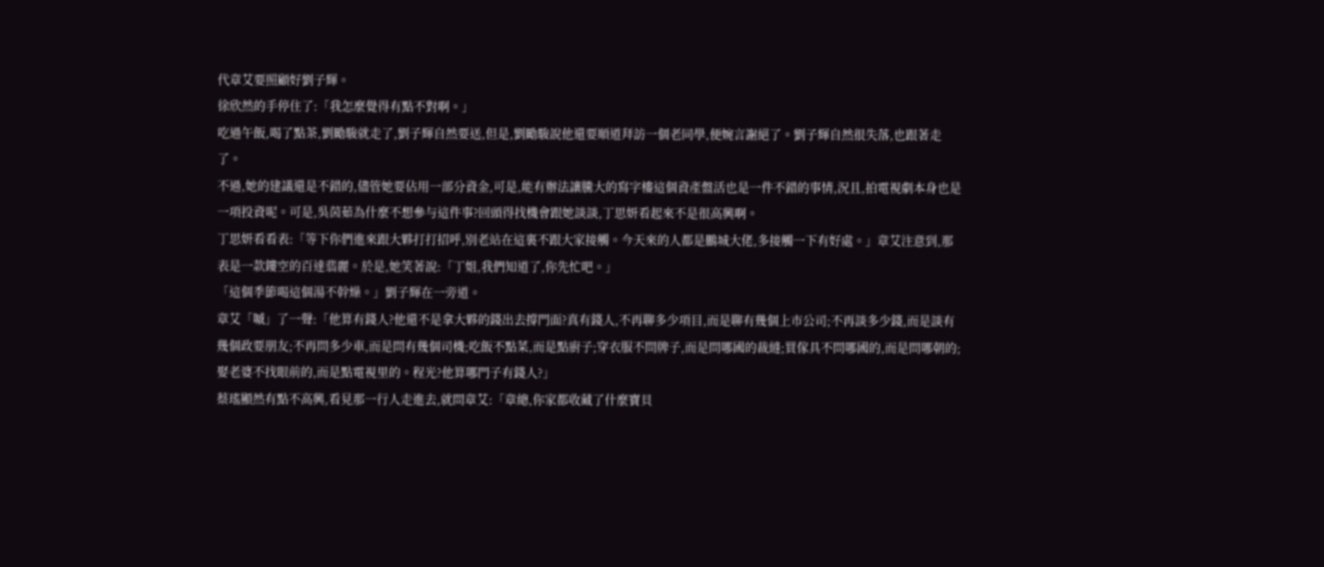代章艾要照顧好劉子輝。
徐欣然的手停住了:「我怎麼覺得有點不對啊。」
吃過午飯,喝了點茶,劉勵駿就走了,劉子輝自然要送,但是,劉勵駿說他還要順道拜訪一個老同學,便婉言謝絕了。劉子輝自然很失落,也跟著走了。
不過,她的建議還是不錯的,儘管她要佔用一部分資金,可是,能有辦法讓騰大的寫字樓這個資產盤活也是一件不錯的事情,況且,拍電視劇本身也是一項投資呢。可是,吳茵茹為什麼不想參与這件事?回頭得找機會跟她談談,丁思妍看起來不是很高興啊。
丁思妍看看表:「等下你們進來跟大夥打打招呼,別老站在這裏不跟大家接觸。今天來的人都是鵬城大佬,多接觸一下有好處。」章艾注意到,那表是一款鏤空的百達翡麗。於是,她笑著說:「丁姐,我們知道了,你先忙吧。」
「這個季節喝這個湯不幹燥。」劉子輝在一旁道。
章艾「嘁」了一聲:「他算有錢人?他還不是拿大夥的錢出去撐門面?真有錢人,不再聊多少項目,而是聊有幾個上市公司;不再談多少錢,而是談有幾個政要朋友;不再問多少車,而是問有幾個司機;吃飯不點菜,而是點廚子;穿衣服不問牌子,而是問哪國的裁縫;買傢具不問哪國的,而是問哪朝的;娶老婆不找眼前的,而是點電視里的。程光?他算哪門子有錢人?」
蔡瑤顯然有點不高興,看見那一行人走進去,就問章艾:「章總,你家都收藏了什麼寶貝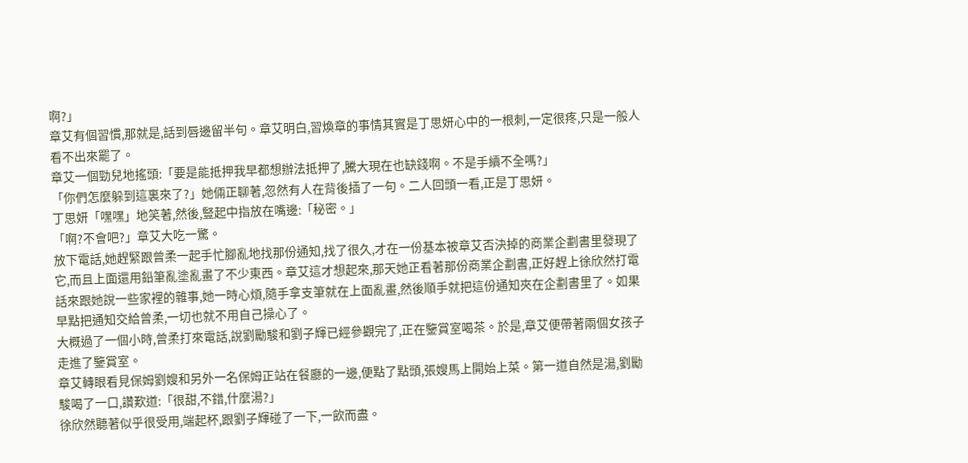啊?」
章艾有個習慣,那就是,話到唇邊留半句。章艾明白,習煥章的事情其實是丁思妍心中的一根刺,一定很疼,只是一般人看不出來罷了。
章艾一個勁兒地搖頭:「要是能抵押我早都想辦法抵押了,騰大現在也缺錢啊。不是手續不全嗎?」
「你們怎麼躲到這裏來了?」她倆正聊著,忽然有人在背後插了一句。二人回頭一看,正是丁思妍。
丁思妍「嘿嘿」地笑著,然後,豎起中指放在嘴邊:「秘密。」
「啊?不會吧?」章艾大吃一驚。
放下電話,她趕緊跟曾柔一起手忙腳亂地找那份通知,找了很久,才在一份基本被章艾否決掉的商業企劃書里發現了它,而且上面還用鉛筆亂塗亂畫了不少東西。章艾這才想起來,那天她正看著那份商業企劃書,正好趕上徐欣然打電話來跟她說一些家裡的雜事,她一時心煩,隨手拿支筆就在上面亂畫,然後順手就把這份通知夾在企劃書里了。如果早點把通知交給曾柔,一切也就不用自己操心了。
大概過了一個小時,曾柔打來電話,說劉勵駿和劉子輝已經參觀完了,正在鑒賞室喝茶。於是,章艾便帶著兩個女孩子走進了鑒賞室。
章艾轉眼看見保姆劉嫂和另外一名保姆正站在餐廳的一邊,便點了點頭,張嫂馬上開始上菜。第一道自然是湯,劉勵駿喝了一口,讚歎道:「很甜,不錯,什麼湯?」
徐欣然聽著似乎很受用,端起杯,跟劉子輝碰了一下,一飲而盡。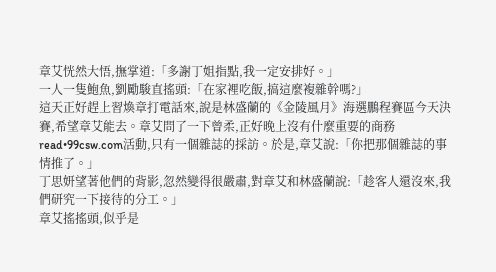章艾恍然大悟,撫掌道:「多謝丁姐指點,我一定安排好。」
一人一隻鮑魚,劉勵駿直搖頭:「在家裡吃飯,搞這麼複雜幹嗎?」
這天正好趕上習煥章打電話來,說是林盛蘭的《金陵風月》海選鵬程賽區今天決賽,希望章艾能去。章艾問了一下曾柔,正好晚上沒有什麼重要的商務read•99csw.com活動,只有一個雜誌的採訪。於是,章艾說:「你把那個雜誌的事情推了。」
丁思妍望著他們的背影,忽然變得很嚴肅,對章艾和林盛蘭說:「趁客人還沒來,我們研究一下接待的分工。」
章艾搖搖頭,似乎是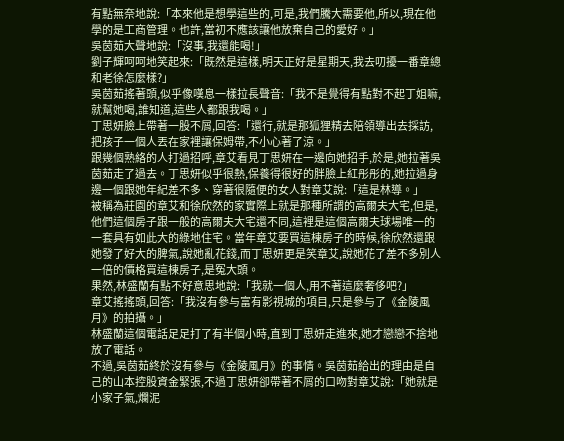有點無奈地說:「本來他是想學這些的,可是,我們騰大需要他,所以,現在他學的是工商管理。也許,當初不應該讓他放棄自己的愛好。」
吳茵茹大聲地說:「沒事,我還能喝!」
劉子輝呵呵地笑起來:「既然是這樣,明天正好是星期天,我去叨擾一番章總和老徐怎麼樣?」
吳茵茹搖著頭,似乎像嘆息一樣拉長聲音:「我不是覺得有點對不起丁姐嘛,就幫她喝,誰知道,這些人都跟我喝。」
丁思妍臉上帶著一股不屑,回答:「還行,就是那狐狸精去陪領導出去採訪,把孩子一個人丟在家裡讓保姆帶,不小心著了涼。」
跟幾個熟絡的人打過招呼,章艾看見丁思妍在一邊向她招手,於是,她拉著吳茵茹走了過去。丁思妍似乎很熱,保養得很好的胖臉上紅彤彤的,她拉過身邊一個跟她年紀差不多、穿著很隨便的女人對章艾說:「這是林導。」
被稱為莊園的章艾和徐欣然的家實際上就是那種所謂的高爾夫大宅,但是,他們這個房子跟一般的高爾夫大宅還不同,這裡是這個高爾夫球場唯一的一套具有如此大的綠地住宅。當年章艾要買這棟房子的時候,徐欣然還跟她發了好大的脾氣,說她亂花錢,而丁思妍更是笑章艾,說她花了差不多別人一倍的價格買這棟房子,是冤大頭。
果然,林盛蘭有點不好意思地說:「我就一個人,用不著這麼奢侈吧?」
章艾搖搖頭,回答:「我沒有參与富有影視城的項目,只是參与了《金陵風月》的拍攝。」
林盛蘭這個電話足足打了有半個小時,直到丁思妍走進來,她才戀戀不捨地放了電話。
不過,吳茵茹終於沒有參与《金陵風月》的事情。吳茵茹給出的理由是自己的山本控股資金緊張,不過丁思妍卻帶著不屑的口吻對章艾說:「她就是小家子氣,爛泥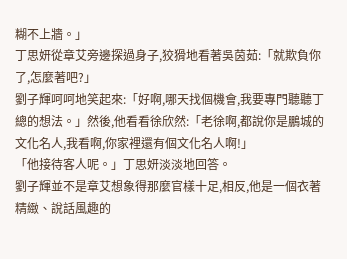糊不上牆。」
丁思妍從章艾旁邊探過身子,狡猾地看著吳茵茹:「就欺負你了,怎麼著吧?」
劉子輝呵呵地笑起來:「好啊,哪天找個機會,我要專門聽聽丁總的想法。」然後,他看看徐欣然:「老徐啊,都說你是鵬城的文化名人,我看啊,你家裡還有個文化名人啊!」
「他接待客人呢。」丁思妍淡淡地回答。
劉子輝並不是章艾想象得那麼官樣十足,相反,他是一個衣著精緻、說話風趣的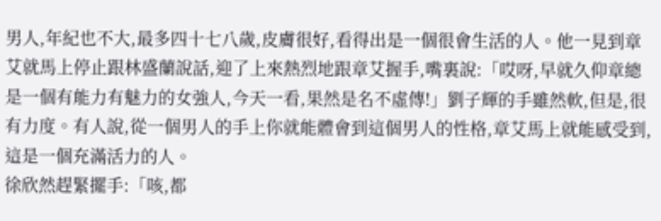男人,年紀也不大,最多四十七八歲,皮膚很好,看得出是一個很會生活的人。他一見到章艾就馬上停止跟林盛蘭說話,迎了上來熱烈地跟章艾握手,嘴裏說:「哎呀,早就久仰章總是一個有能力有魅力的女強人,今天一看,果然是名不虛傳!」劉子輝的手雖然軟,但是,很有力度。有人說,從一個男人的手上你就能體會到這個男人的性格,章艾馬上就能感受到,這是一個充滿活力的人。
徐欣然趕緊擺手:「咳,都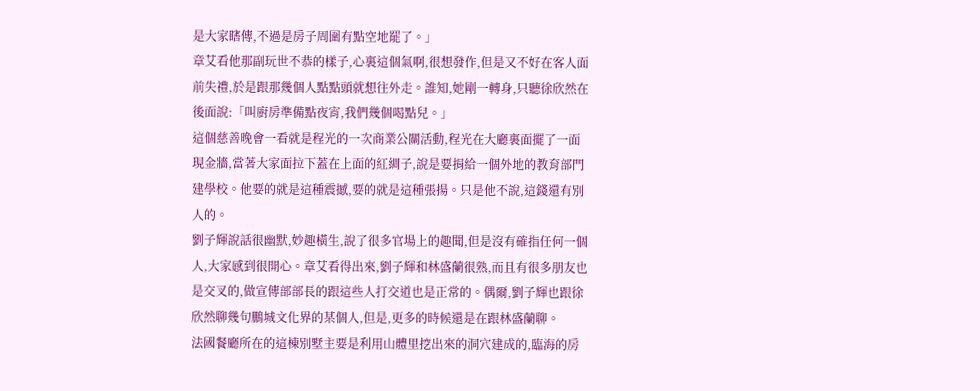是大家瞎傳,不過是房子周圍有點空地罷了。」
章艾看他那副玩世不恭的樣子,心裏這個氣啊,很想發作,但是又不好在客人面前失禮,於是跟那幾個人點點頭就想往外走。誰知,她剛一轉身,只聽徐欣然在後面說:「叫廚房準備點夜宵,我們幾個喝點兒。」
這個慈善晚會一看就是程光的一次商業公關活動,程光在大廳裏面擺了一面現金牆,當著大家面拉下蓋在上面的紅綢子,說是要捐給一個外地的教育部門建學校。他要的就是這種震撼,要的就是這種張揚。只是他不說,這錢還有別人的。
劉子輝說話很幽默,妙趣橫生,說了很多官場上的趣聞,但是沒有確指任何一個人,大家感到很開心。章艾看得出來,劉子輝和林盛蘭很熟,而且有很多朋友也是交叉的,做宣傳部部長的跟這些人打交道也是正常的。偶爾,劉子輝也跟徐欣然聊幾句鵬城文化界的某個人,但是,更多的時候還是在跟林盛蘭聊。
法國餐廳所在的這棟別墅主要是利用山體里挖出來的洞穴建成的,臨海的房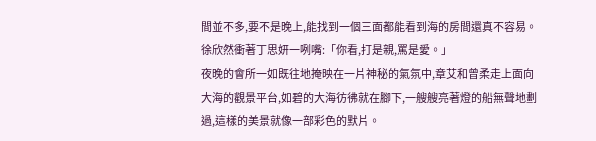間並不多,要不是晚上,能找到一個三面都能看到海的房間還真不容易。
徐欣然衝著丁思妍一咧嘴:「你看,打是親,罵是愛。」
夜晚的會所一如既往地掩映在一片神秘的氣氛中,章艾和曾柔走上面向大海的觀景平台,如碧的大海彷彿就在腳下,一艘艘亮著燈的船無聲地劃過,這樣的美景就像一部彩色的默片。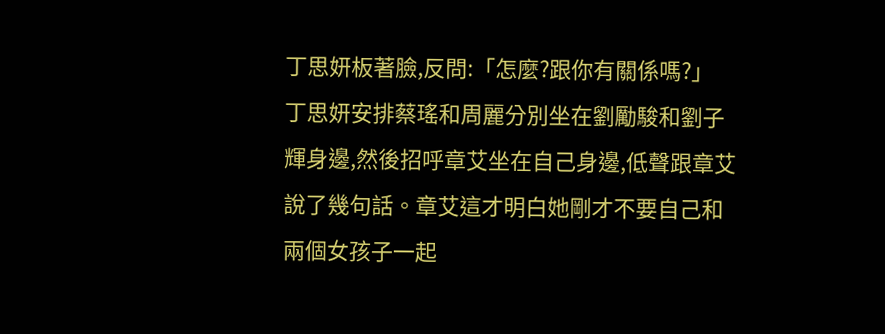丁思妍板著臉,反問:「怎麼?跟你有關係嗎?」
丁思妍安排蔡瑤和周麗分別坐在劉勵駿和劉子輝身邊,然後招呼章艾坐在自己身邊,低聲跟章艾說了幾句話。章艾這才明白她剛才不要自己和兩個女孩子一起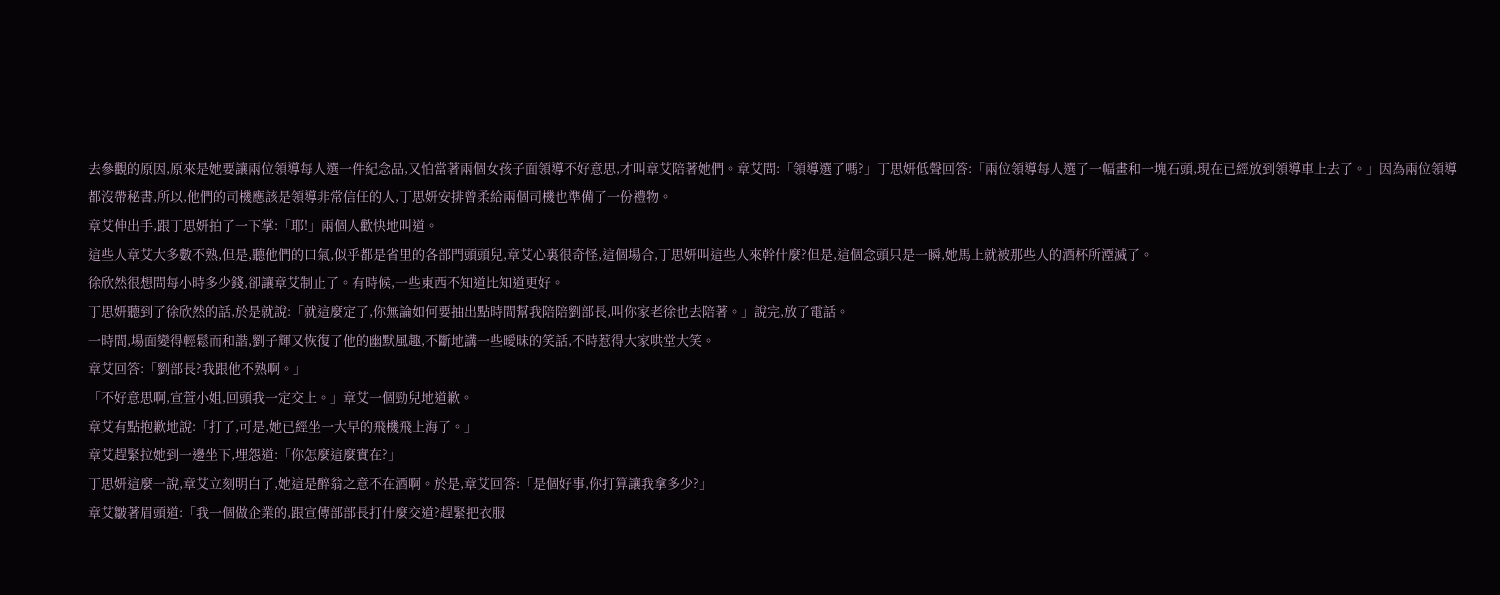去參觀的原因,原來是她要讓兩位領導每人選一件紀念品,又怕當著兩個女孩子面領導不好意思,才叫章艾陪著她們。章艾問:「領導選了嗎?」丁思妍低聲回答:「兩位領導每人選了一幅畫和一塊石頭,現在已經放到領導車上去了。」因為兩位領導都沒帶秘書,所以,他們的司機應該是領導非常信任的人,丁思妍安排曾柔給兩個司機也準備了一份禮物。
章艾伸出手,跟丁思妍拍了一下掌:「耶!」兩個人歡快地叫道。
這些人章艾大多數不熟,但是,聽他們的口氣,似乎都是省里的各部門頭頭兒,章艾心裏很奇怪,這個場合,丁思妍叫這些人來幹什麼?但是,這個念頭只是一瞬,她馬上就被那些人的酒杯所湮滅了。
徐欣然很想問每小時多少錢,卻讓章艾制止了。有時候,一些東西不知道比知道更好。
丁思妍聽到了徐欣然的話,於是就說:「就這麼定了,你無論如何要抽出點時間幫我陪陪劉部長,叫你家老徐也去陪著。」說完,放了電話。
一時間,場面變得輕鬆而和諧,劉子輝又恢復了他的幽默風趣,不斷地講一些曖昧的笑話,不時惹得大家哄堂大笑。
章艾回答:「劉部長?我跟他不熟啊。」
「不好意思啊,宣萱小姐,回頭我一定交上。」章艾一個勁兒地道歉。
章艾有點抱歉地說:「打了,可是,她已經坐一大早的飛機飛上海了。」
章艾趕緊拉她到一邊坐下,埋怨道:「你怎麼這麼實在?」
丁思妍這麼一說,章艾立刻明白了,她這是醉翁之意不在酒啊。於是,章艾回答:「是個好事,你打算讓我拿多少?」
章艾皺著眉頭道:「我一個做企業的,跟宣傳部部長打什麼交道?趕緊把衣服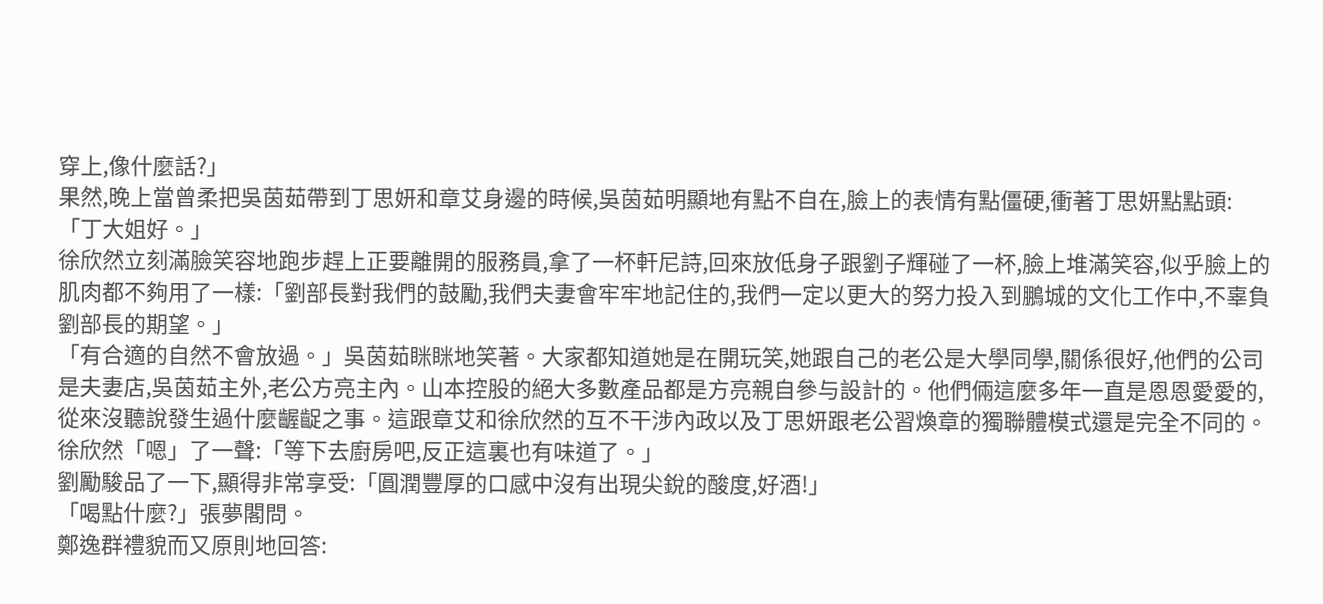穿上,像什麼話?」
果然,晚上當曾柔把吳茵茹帶到丁思妍和章艾身邊的時候,吳茵茹明顯地有點不自在,臉上的表情有點僵硬,衝著丁思妍點點頭:「丁大姐好。」
徐欣然立刻滿臉笑容地跑步趕上正要離開的服務員,拿了一杯軒尼詩,回來放低身子跟劉子輝碰了一杯,臉上堆滿笑容,似乎臉上的肌肉都不夠用了一樣:「劉部長對我們的鼓勵,我們夫妻會牢牢地記住的,我們一定以更大的努力投入到鵬城的文化工作中,不辜負劉部長的期望。」
「有合適的自然不會放過。」吳茵茹眯眯地笑著。大家都知道她是在開玩笑,她跟自己的老公是大學同學,關係很好,他們的公司是夫妻店,吳茵茹主外,老公方亮主內。山本控股的絕大多數產品都是方亮親自參与設計的。他們倆這麼多年一直是恩恩愛愛的,從來沒聽說發生過什麼齷齪之事。這跟章艾和徐欣然的互不干涉內政以及丁思妍跟老公習煥章的獨聯體模式還是完全不同的。
徐欣然「嗯」了一聲:「等下去廚房吧,反正這裏也有味道了。」
劉勵駿品了一下,顯得非常享受:「圓潤豐厚的口感中沒有出現尖銳的酸度,好酒!」
「喝點什麼?」張夢閣問。
鄭逸群禮貌而又原則地回答: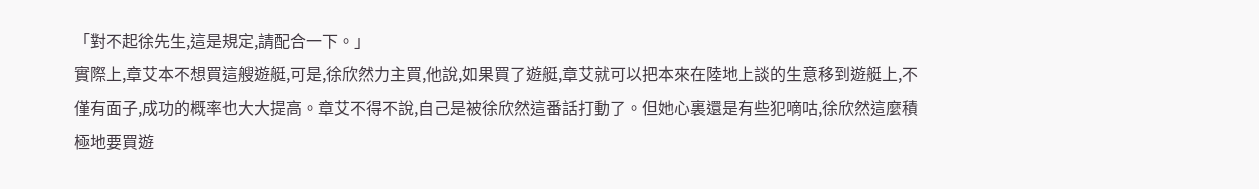「對不起徐先生,這是規定,請配合一下。」
實際上,章艾本不想買這艘遊艇,可是,徐欣然力主買,他說,如果買了遊艇,章艾就可以把本來在陸地上談的生意移到遊艇上,不僅有面子,成功的概率也大大提高。章艾不得不說,自己是被徐欣然這番話打動了。但她心裏還是有些犯嘀咕,徐欣然這麼積極地要買遊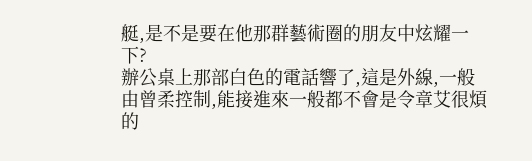艇,是不是要在他那群藝術圈的朋友中炫耀一下?
辦公桌上那部白色的電話響了,這是外線,一般由曾柔控制,能接進來一般都不會是令章艾很煩的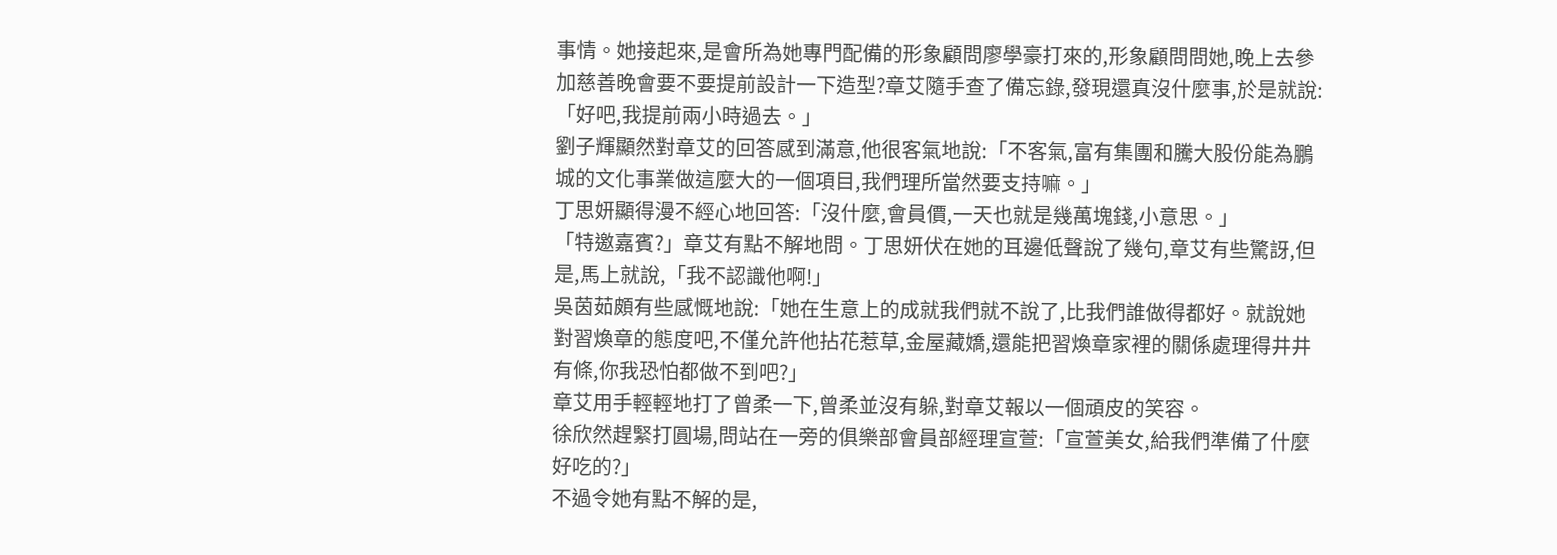事情。她接起來,是會所為她專門配備的形象顧問廖學豪打來的,形象顧問問她,晚上去參加慈善晚會要不要提前設計一下造型?章艾隨手查了備忘錄,發現還真沒什麼事,於是就說:「好吧,我提前兩小時過去。」
劉子輝顯然對章艾的回答感到滿意,他很客氣地說:「不客氣,富有集團和騰大股份能為鵬城的文化事業做這麼大的一個項目,我們理所當然要支持嘛。」
丁思妍顯得漫不經心地回答:「沒什麼,會員價,一天也就是幾萬塊錢,小意思。」
「特邀嘉賓?」章艾有點不解地問。丁思妍伏在她的耳邊低聲說了幾句,章艾有些驚訝,但是,馬上就說,「我不認識他啊!」
吳茵茹頗有些感慨地說:「她在生意上的成就我們就不說了,比我們誰做得都好。就說她對習煥章的態度吧,不僅允許他拈花惹草,金屋藏嬌,還能把習煥章家裡的關係處理得井井有條,你我恐怕都做不到吧?」
章艾用手輕輕地打了曾柔一下,曾柔並沒有躲,對章艾報以一個頑皮的笑容。
徐欣然趕緊打圓場,問站在一旁的俱樂部會員部經理宣萱:「宣萱美女,給我們準備了什麼好吃的?」
不過令她有點不解的是,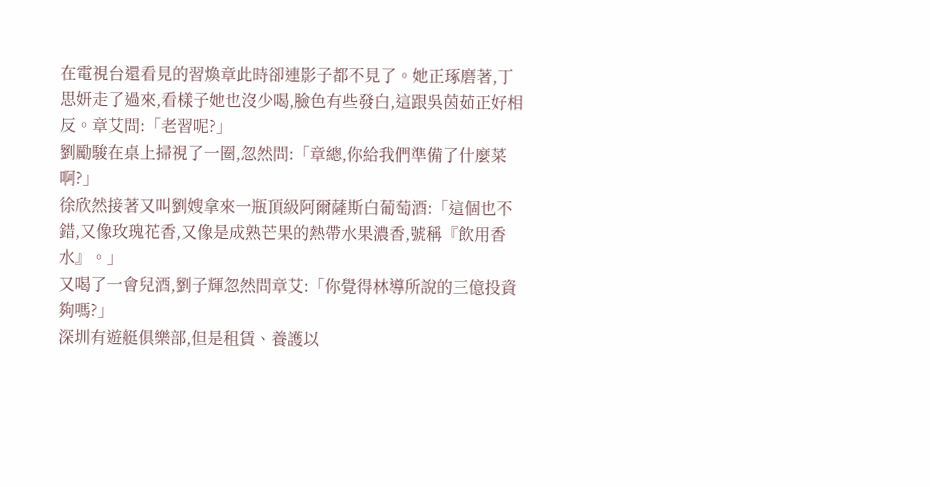在電視台還看見的習煥章此時卻連影子都不見了。她正琢磨著,丁思妍走了過來,看樣子她也沒少喝,臉色有些發白,這跟吳茵茹正好相反。章艾問:「老習呢?」
劉勵駿在桌上掃視了一圈,忽然問:「章總,你給我們準備了什麼菜啊?」
徐欣然接著又叫劉嫂拿來一瓶頂級阿爾薩斯白葡萄酒:「這個也不錯,又像玫瑰花香,又像是成熟芒果的熱帶水果濃香,號稱『飲用香水』。」
又喝了一會兒酒,劉子輝忽然問章艾:「你覺得林導所說的三億投資夠嗎?」
深圳有遊艇俱樂部,但是租賃、養護以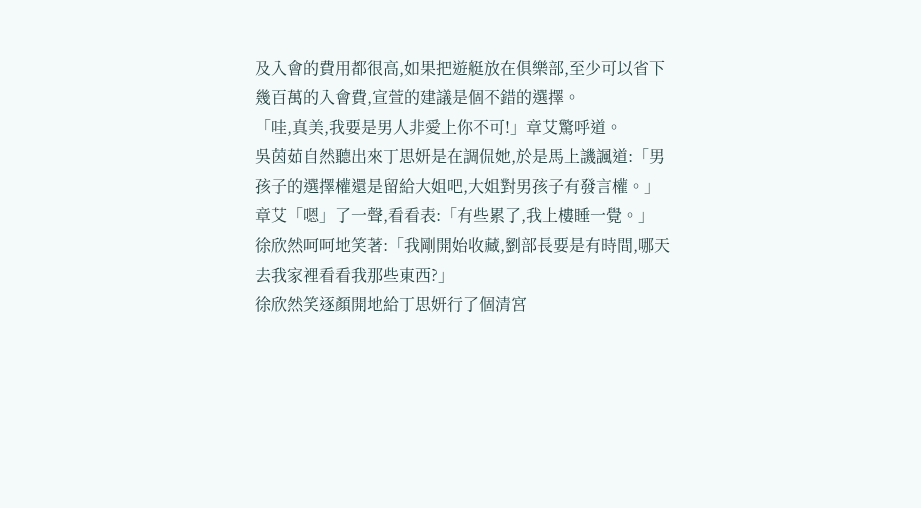及入會的費用都很高,如果把遊艇放在俱樂部,至少可以省下幾百萬的入會費,宣萱的建議是個不錯的選擇。
「哇,真美,我要是男人非愛上你不可!」章艾驚呼道。
吳茵茹自然聽出來丁思妍是在調侃她,於是馬上譏諷道:「男孩子的選擇權還是留給大姐吧,大姐對男孩子有發言權。」
章艾「嗯」了一聲,看看表:「有些累了,我上樓睡一覺。」
徐欣然呵呵地笑著:「我剛開始收藏,劉部長要是有時間,哪天去我家裡看看我那些東西?」
徐欣然笑逐顏開地給丁思妍行了個清宮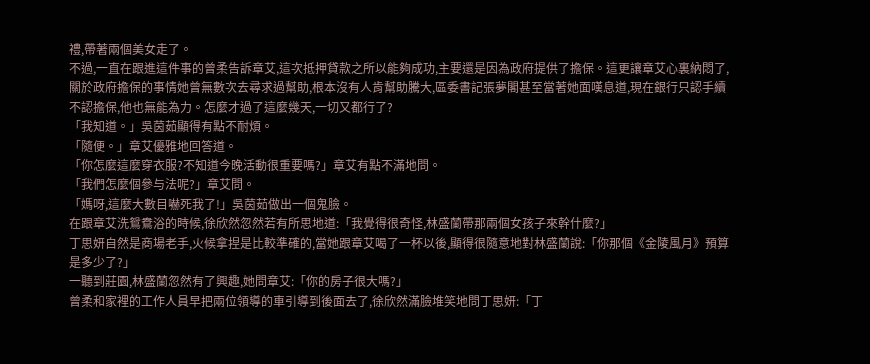禮,帶著兩個美女走了。
不過,一直在跟進這件事的曾柔告訴章艾,這次抵押貸款之所以能夠成功,主要還是因為政府提供了擔保。這更讓章艾心裏納悶了,關於政府擔保的事情她曾無數次去尋求過幫助,根本沒有人肯幫助騰大,區委書記張夢閣甚至當著她面嘆息道,現在銀行只認手續不認擔保,他也無能為力。怎麼才過了這麼幾天,一切又都行了?
「我知道。」吳茵茹顯得有點不耐煩。
「隨便。」章艾優雅地回答道。
「你怎麼這麼穿衣服?不知道今晚活動很重要嗎?」章艾有點不滿地問。
「我們怎麼個參与法呢?」章艾問。
「媽呀,這麼大數目嚇死我了!」吳茵茹做出一個鬼臉。
在跟章艾洗鴛鴦浴的時候,徐欣然忽然若有所思地道:「我覺得很奇怪,林盛蘭帶那兩個女孩子來幹什麼?」
丁思妍自然是商場老手,火候拿捏是比較準確的,當她跟章艾喝了一杯以後,顯得很隨意地對林盛蘭說:「你那個《金陵風月》預算是多少了?」
一聽到莊園,林盛蘭忽然有了興趣,她問章艾:「你的房子很大嗎?」
曾柔和家裡的工作人員早把兩位領導的車引導到後面去了,徐欣然滿臉堆笑地問丁思妍:「丁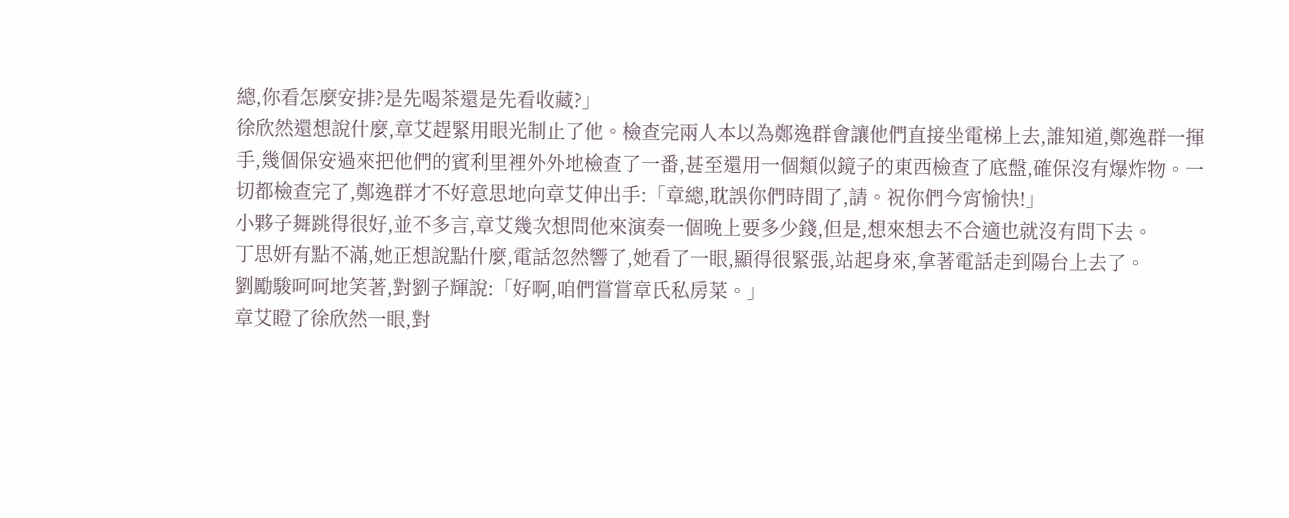總,你看怎麼安排?是先喝茶還是先看收藏?」
徐欣然還想說什麼,章艾趕緊用眼光制止了他。檢查完兩人本以為鄭逸群會讓他們直接坐電梯上去,誰知道,鄭逸群一揮手,幾個保安過來把他們的賓利里裡外外地檢查了一番,甚至還用一個類似鏡子的東西檢查了底盤,確保沒有爆炸物。一切都檢查完了,鄭逸群才不好意思地向章艾伸出手:「章總,耽誤你們時間了,請。祝你們今宵愉快!」
小夥子舞跳得很好,並不多言,章艾幾次想問他來演奏一個晚上要多少錢,但是,想來想去不合適也就沒有問下去。
丁思妍有點不滿,她正想說點什麼,電話忽然響了,她看了一眼,顯得很緊張,站起身來,拿著電話走到陽台上去了。
劉勵駿呵呵地笑著,對劉子輝說:「好啊,咱們嘗嘗章氏私房菜。」
章艾瞪了徐欣然一眼,對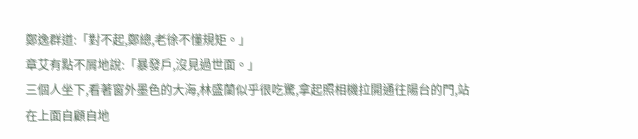鄭逸群道:「對不起,鄭總,老徐不懂規矩。」
章艾有點不屑地說:「暴發戶,沒見過世面。」
三個人坐下,看著窗外墨色的大海,林盛蘭似乎很吃驚,拿起照相機拉開通往陽台的門,站在上面自顧自地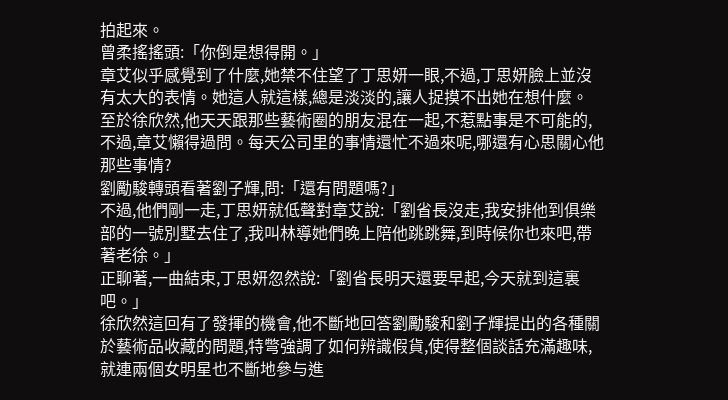拍起來。
曾柔搖搖頭:「你倒是想得開。」
章艾似乎感覺到了什麼,她禁不住望了丁思妍一眼,不過,丁思妍臉上並沒有太大的表情。她這人就這樣,總是淡淡的,讓人捉摸不出她在想什麼。
至於徐欣然,他天天跟那些藝術圈的朋友混在一起,不惹點事是不可能的,不過,章艾懶得過問。每天公司里的事情還忙不過來呢,哪還有心思關心他那些事情?
劉勵駿轉頭看著劉子輝,問:「還有問題嗎?」
不過,他們剛一走,丁思妍就低聲對章艾說:「劉省長沒走,我安排他到俱樂部的一號別墅去住了,我叫林導她們晚上陪他跳跳舞,到時候你也來吧,帶著老徐。」
正聊著,一曲結束,丁思妍忽然說:「劉省長明天還要早起,今天就到這裏吧。」
徐欣然這回有了發揮的機會,他不斷地回答劉勵駿和劉子輝提出的各種關於藝術品收藏的問題,特彆強調了如何辨識假貨,使得整個談話充滿趣味,就連兩個女明星也不斷地參与進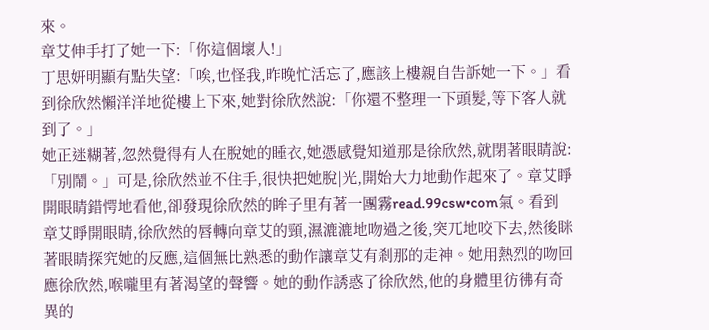來。
章艾伸手打了她一下:「你這個壞人!」
丁思妍明顯有點失望:「唉,也怪我,昨晚忙活忘了,應該上樓親自告訴她一下。」看到徐欣然懶洋洋地從樓上下來,她對徐欣然說:「你還不整理一下頭髮,等下客人就到了。」
她正迷糊著,忽然覺得有人在脫她的睡衣,她憑感覺知道那是徐欣然,就閉著眼睛說:「別鬧。」可是,徐欣然並不住手,很快把她脫|光,開始大力地動作起來了。章艾睜開眼睛錯愕地看他,卻發現徐欣然的眸子里有著一團霧read.99csw•com氣。看到章艾睜開眼睛,徐欣然的唇轉向章艾的頸,濕漉漉地吻過之後,突兀地咬下去,然後眯著眼睛探究她的反應,這個無比熟悉的動作讓章艾有剎那的走神。她用熱烈的吻回應徐欣然,喉嚨里有著渴望的聲響。她的動作誘惑了徐欣然,他的身體里彷彿有奇異的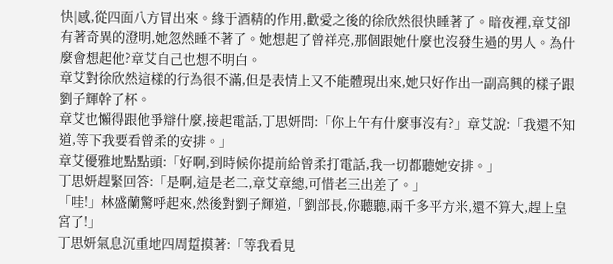快|感,從四面八方冒出來。緣于酒精的作用,歡愛之後的徐欣然很快睡著了。暗夜裡,章艾卻有著奇異的澄明,她忽然睡不著了。她想起了曾祥亮,那個跟她什麼也沒發生過的男人。為什麼會想起他?章艾自己也想不明白。
章艾對徐欣然這樣的行為很不滿,但是表情上又不能體現出來,她只好作出一副高興的樣子跟劉子輝幹了杯。
章艾也懶得跟他爭辯什麼,接起電話,丁思妍問:「你上午有什麼事沒有?」章艾說:「我還不知道,等下我要看曾柔的安排。」
章艾優雅地點點頭:「好啊,到時候你提前給曾柔打電話,我一切都聽她安排。」
丁思妍趕緊回答:「是啊,這是老二,章艾章總,可惜老三出差了。」
「哇!」林盛蘭驚呼起來,然後對劉子輝道,「劉部長,你聽聽,兩千多平方米,還不算大,趕上皇宮了!」
丁思妍氣息沉重地四周踅摸著:「等我看見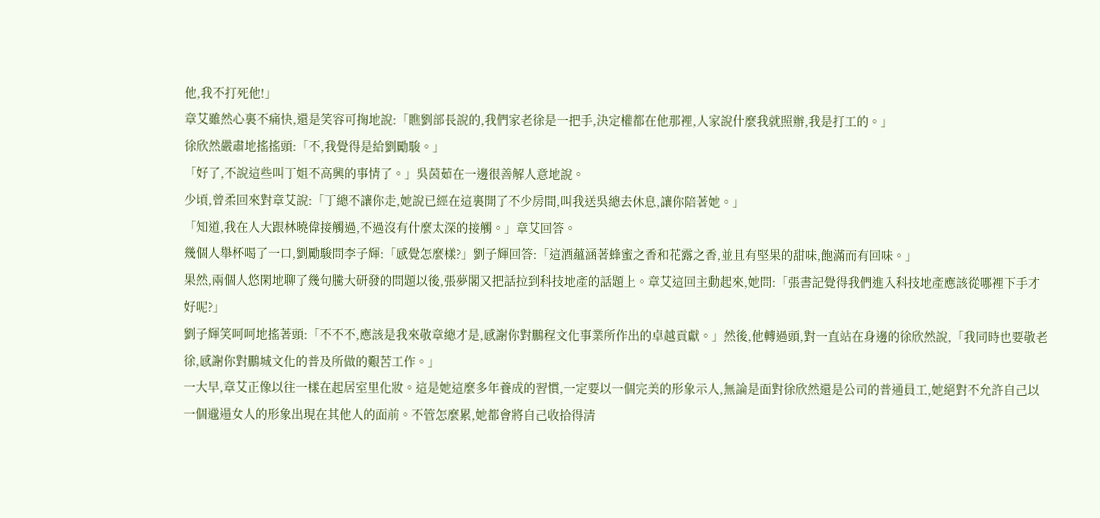他,我不打死他!」
章艾雖然心裏不痛快,還是笑容可掬地說:「瞧劉部長說的,我們家老徐是一把手,決定權都在他那裡,人家說什麼我就照辦,我是打工的。」
徐欣然嚴肅地搖搖頭:「不,我覺得是給劉勵駿。」
「好了,不說這些叫丁姐不高興的事情了。」吳茵茹在一邊很善解人意地說。
少頃,曾柔回來對章艾說:「丁總不讓你走,她說已經在這裏開了不少房間,叫我送吳總去休息,讓你陪著她。」
「知道,我在人大跟林曉偉接觸過,不過沒有什麼太深的接觸。」章艾回答。
幾個人舉杯喝了一口,劉勵駿問李子輝:「感覺怎麼樣?」劉子輝回答:「這酒蘊涵著蜂蜜之香和花露之香,並且有堅果的甜味,飽滿而有回味。」
果然,兩個人悠閑地聊了幾句騰大研發的問題以後,張夢閣又把話拉到科技地產的話題上。章艾這回主動起來,她問:「張書記覺得我們進入科技地產應該從哪裡下手才好呢?」
劉子輝笑呵呵地搖著頭:「不不不,應該是我來敬章總才是,感謝你對鵬程文化事業所作出的卓越貢獻。」然後,他轉過頭,對一直站在身邊的徐欣然說,「我同時也要敬老徐,感謝你對鵬城文化的普及所做的艱苦工作。」
一大早,章艾正像以往一樣在起居室里化妝。這是她這麼多年養成的習慣,一定要以一個完美的形象示人,無論是面對徐欣然還是公司的普通員工,她絕對不允許自己以一個邋遢女人的形象出現在其他人的面前。不管怎麼累,她都會將自己收拾得清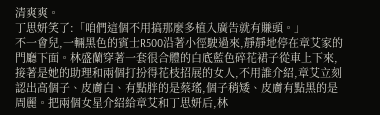清爽爽。
丁思妍笑了:「咱們這個不用搞那麼多植入廣告就有賺頭。」
不一會兒,一輛黑色的賓士R500沿著小徑駛過來,靜靜地停在章艾家的門廳下面。林盛蘭穿著一套很合體的白底藍色碎花裙子從車上下來,接著是她的助理和兩個打扮得花枝招展的女人,不用誰介紹,章艾立刻認出高個子、皮膚白、有點胖的是蔡瑤,個子稍矮、皮膚有點黑的是周麗。把兩個女星介紹給章艾和丁思妍后,林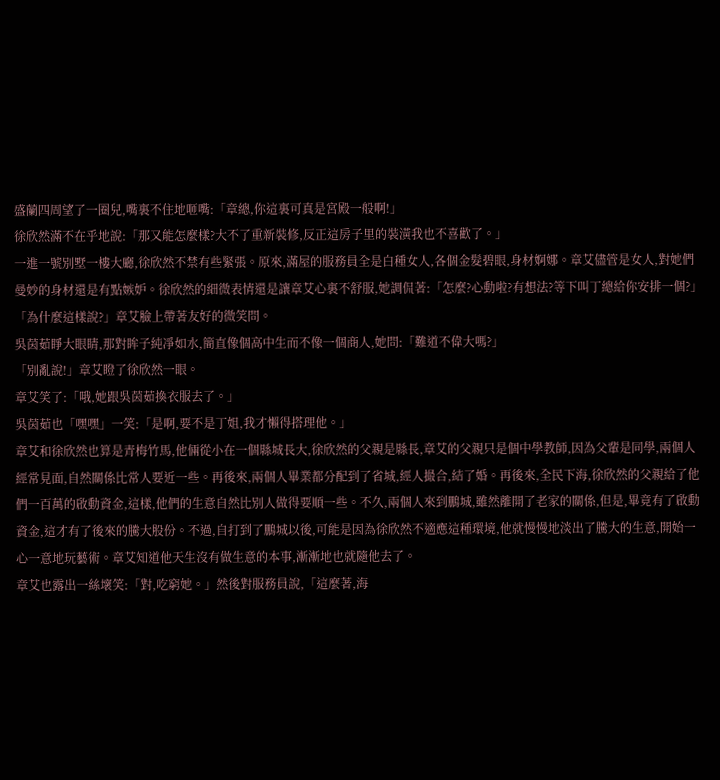盛蘭四周望了一圈兒,嘴裏不住地咂嘴:「章總,你這裏可真是宮殿一般啊!」
徐欣然滿不在乎地說:「那又能怎麼樣?大不了重新裝修,反正這房子里的裝潢我也不喜歡了。」
一進一號別墅一樓大廳,徐欣然不禁有些緊張。原來,滿屋的服務員全是白種女人,各個金髮碧眼,身材婀娜。章艾儘管是女人,對她們曼妙的身材還是有點嫉妒。徐欣然的細微表情還是讓章艾心裏不舒服,她調侃著:「怎麼?心動啦?有想法?等下叫丁總給你安排一個?」
「為什麼這樣說?」章艾臉上帶著友好的微笑問。
吳茵茹睜大眼睛,那對眸子純凈如水,簡直像個高中生而不像一個商人,她問:「難道不偉大嗎?」
「別亂說!」章艾瞪了徐欣然一眼。
章艾笑了:「哦,她跟吳茵茹換衣服去了。」
吳茵茹也「嘿嘿」一笑:「是啊,要不是丁姐,我才懶得搭理他。」
章艾和徐欣然也算是青梅竹馬,他倆從小在一個縣城長大,徐欣然的父親是縣長,章艾的父親只是個中學教師,因為父輩是同學,兩個人經常見面,自然關係比常人要近一些。再後來,兩個人畢業都分配到了省城,經人撮合,結了婚。再後來,全民下海,徐欣然的父親給了他們一百萬的啟動資金,這樣,他們的生意自然比別人做得要順一些。不久,兩個人來到鵬城,雖然離開了老家的關係,但是,畢竟有了啟動資金,這才有了後來的騰大股份。不過,自打到了鵬城以後,可能是因為徐欣然不適應這種環境,他就慢慢地淡出了騰大的生意,開始一心一意地玩藝術。章艾知道他天生沒有做生意的本事,漸漸地也就隨他去了。
章艾也露出一絲壞笑:「對,吃窮她。」然後對服務員說,「這麼著,海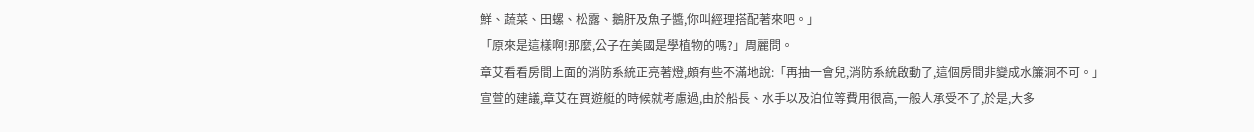鮮、蔬菜、田螺、松露、鵝肝及魚子醬,你叫經理搭配著來吧。」
「原來是這樣啊!那麼,公子在美國是學植物的嗎?」周麗問。
章艾看看房間上面的消防系統正亮著燈,頗有些不滿地說:「再抽一會兒,消防系統啟動了,這個房間非變成水簾洞不可。」
宣萱的建議,章艾在買遊艇的時候就考慮過,由於船長、水手以及泊位等費用很高,一般人承受不了,於是,大多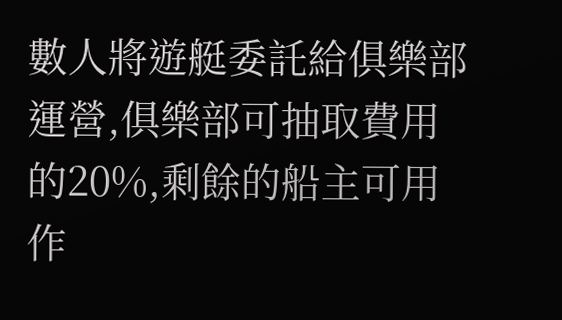數人將遊艇委託給俱樂部運營,俱樂部可抽取費用的20%,剩餘的船主可用作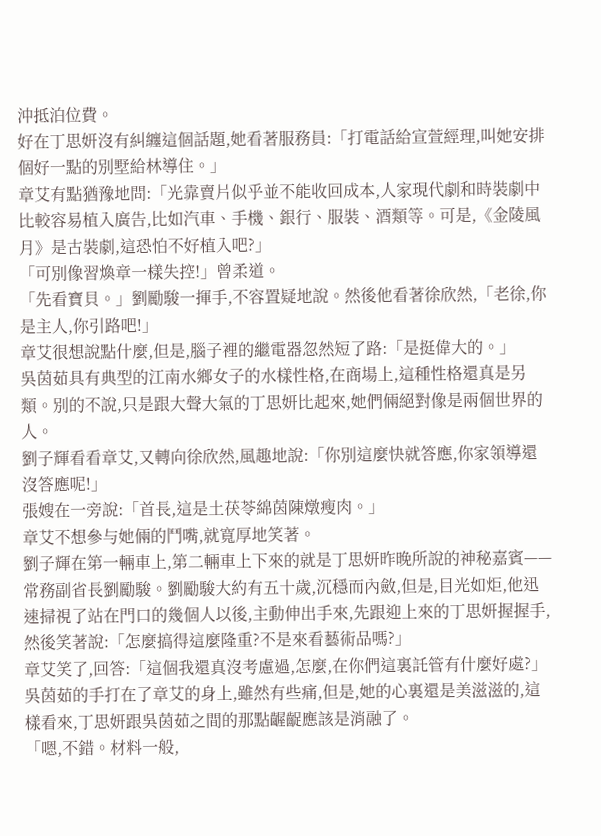沖抵泊位費。
好在丁思妍沒有糾纏這個話題,她看著服務員:「打電話給宣萱經理,叫她安排個好一點的別墅給林導住。」
章艾有點猶豫地問:「光靠賣片似乎並不能收回成本,人家現代劇和時裝劇中比較容易植入廣告,比如汽車、手機、銀行、服裝、酒類等。可是,《金陵風月》是古裝劇,這恐怕不好植入吧?」
「可別像習煥章一樣失控!」曾柔道。
「先看寶貝。」劉勵駿一揮手,不容置疑地說。然後他看著徐欣然,「老徐,你是主人,你引路吧!」
章艾很想說點什麼,但是,腦子裡的繼電器忽然短了路:「是挺偉大的。」
吳茵茹具有典型的江南水鄉女子的水樣性格,在商場上,這種性格還真是另類。別的不說,只是跟大聲大氣的丁思妍比起來,她們倆絕對像是兩個世界的人。
劉子輝看看章艾,又轉向徐欣然,風趣地說:「你別這麼快就答應,你家領導還沒答應呢!」
張嫂在一旁說:「首長,這是土茯苓綿茵陳燉瘦肉。」
章艾不想參与她倆的鬥嘴,就寬厚地笑著。
劉子輝在第一輛車上,第二輛車上下來的就是丁思妍昨晚所說的神秘嘉賓——常務副省長劉勵駿。劉勵駿大約有五十歲,沉穩而內斂,但是,目光如炬,他迅速掃視了站在門口的幾個人以後,主動伸出手來,先跟迎上來的丁思妍握握手,然後笑著說:「怎麼搞得這麼隆重?不是來看藝術品嗎?」
章艾笑了,回答:「這個我還真沒考慮過,怎麼,在你們這裏託管有什麼好處?」
吳茵茹的手打在了章艾的身上,雖然有些痛,但是,她的心裏還是美滋滋的,這樣看來,丁思妍跟吳茵茹之間的那點齷齪應該是消融了。
「嗯,不錯。材料一般,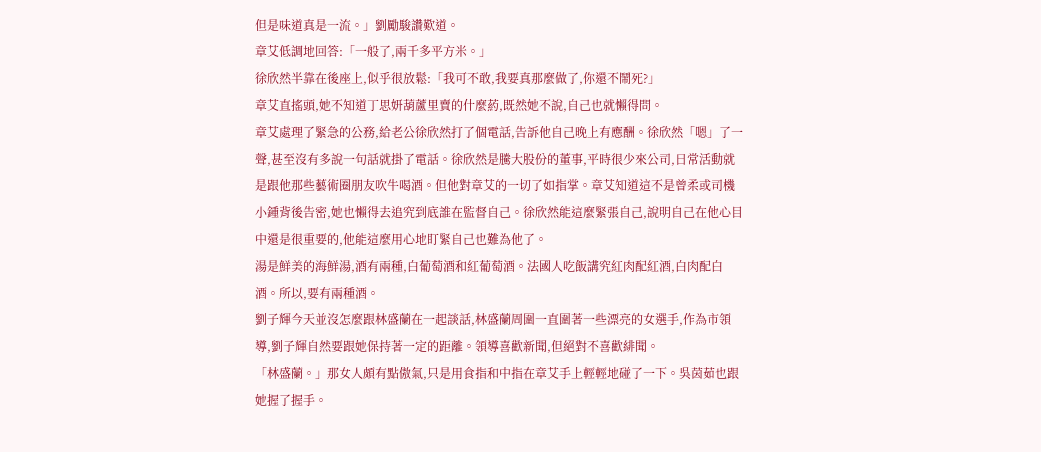但是味道真是一流。」劉勵駿讚歎道。
章艾低調地回答:「一般了,兩千多平方米。」
徐欣然半靠在後座上,似乎很放鬆:「我可不敢,我要真那麼做了,你還不鬧死?」
章艾直搖頭,她不知道丁思妍葫蘆里賣的什麼葯,既然她不說,自己也就懶得問。
章艾處理了緊急的公務,給老公徐欣然打了個電話,告訴他自己晚上有應酬。徐欣然「嗯」了一聲,甚至沒有多說一句話就掛了電話。徐欣然是騰大股份的董事,平時很少來公司,日常活動就是跟他那些藝術圈朋友吹牛喝酒。但他對章艾的一切了如指掌。章艾知道這不是曾柔或司機小鍾背後告密,她也懶得去追究到底誰在監督自己。徐欣然能這麼緊張自己,說明自己在他心目中還是很重要的,他能這麼用心地盯緊自己也難為他了。
湯是鮮美的海鮮湯,酒有兩種,白葡萄酒和紅葡萄酒。法國人吃飯講究紅肉配紅酒,白肉配白酒。所以,要有兩種酒。
劉子輝今天並沒怎麼跟林盛蘭在一起談話,林盛蘭周圍一直圍著一些漂亮的女選手,作為市領導,劉子輝自然要跟她保持著一定的距離。領導喜歡新聞,但絕對不喜歡緋聞。
「林盛蘭。」那女人頗有點傲氣,只是用食指和中指在章艾手上輕輕地碰了一下。吳茵茹也跟她握了握手。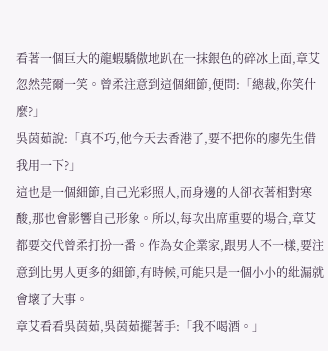看著一個巨大的龍蝦驕傲地趴在一抹銀色的碎冰上面,章艾忽然莞爾一笑。曾柔注意到這個細節,便問:「總裁,你笑什麼?」
吳茵茹說:「真不巧,他今天去香港了,要不把你的廖先生借我用一下?」
這也是一個細節,自己光彩照人,而身邊的人卻衣著相對寒酸,那也會影響自己形象。所以,每次出席重要的場合,章艾都要交代曾柔打扮一番。作為女企業家,跟男人不一樣,要注意到比男人更多的細節,有時候,可能只是一個小小的紕漏就會壞了大事。
章艾看看吳茵茹,吳茵茹擺著手:「我不喝酒。」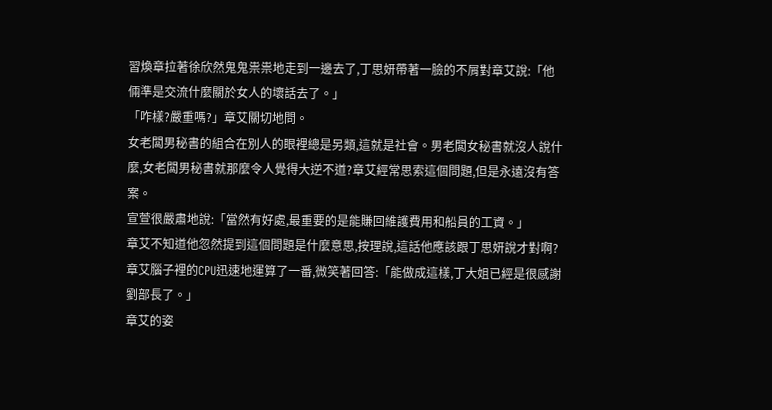習煥章拉著徐欣然鬼鬼祟祟地走到一邊去了,丁思妍帶著一臉的不屑對章艾說:「他倆準是交流什麼關於女人的壞話去了。」
「咋樣?嚴重嗎?」章艾關切地問。
女老闆男秘書的組合在別人的眼裡總是另類,這就是社會。男老闆女秘書就沒人說什麼,女老闆男秘書就那麼令人覺得大逆不道?章艾經常思索這個問題,但是永遠沒有答案。
宣萱很嚴肅地說:「當然有好處,最重要的是能賺回維護費用和船員的工資。」
章艾不知道他忽然提到這個問題是什麼意思,按理說,這話他應該跟丁思妍說才對啊?章艾腦子裡的CPU迅速地運算了一番,微笑著回答:「能做成這樣,丁大姐已經是很感謝劉部長了。」
章艾的姿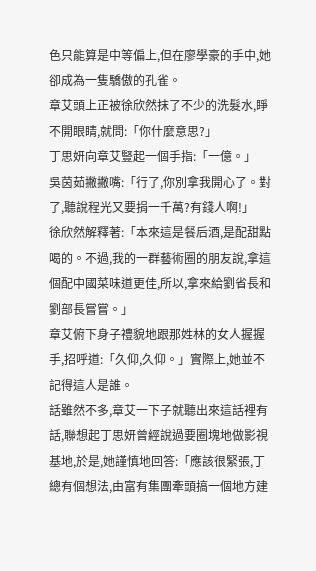色只能算是中等偏上,但在廖學豪的手中,她卻成為一隻驕傲的孔雀。
章艾頭上正被徐欣然抹了不少的洗髮水,睜不開眼睛,就問:「你什麼意思?」
丁思妍向章艾豎起一個手指:「一億。」
吳茵茹撇撇嘴:「行了,你別拿我開心了。對了,聽說程光又要捐一千萬?有錢人啊!」
徐欣然解釋著:「本來這是餐后酒,是配甜點喝的。不過,我的一群藝術圈的朋友說,拿這個配中國菜味道更佳,所以,拿來給劉省長和劉部長嘗嘗。」
章艾俯下身子禮貌地跟那姓林的女人握握手,招呼道:「久仰,久仰。」實際上,她並不記得這人是誰。
話雖然不多,章艾一下子就聽出來這話裡有話,聯想起丁思妍曾經說過要圈塊地做影視基地,於是,她謹慎地回答:「應該很緊張,丁總有個想法,由富有集團牽頭搞一個地方建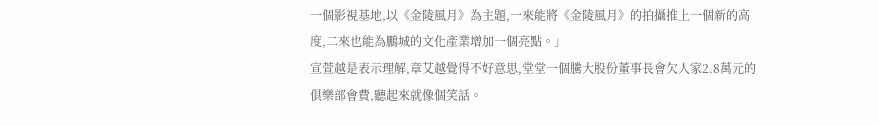一個影視基地,以《金陵風月》為主題,一來能將《金陵風月》的拍攝推上一個新的高度,二來也能為鵬城的文化產業增加一個亮點。」
宣萱越是表示理解,章艾越覺得不好意思,堂堂一個騰大股份董事長會欠人家2.8萬元的俱樂部會費,聽起來就像個笑話。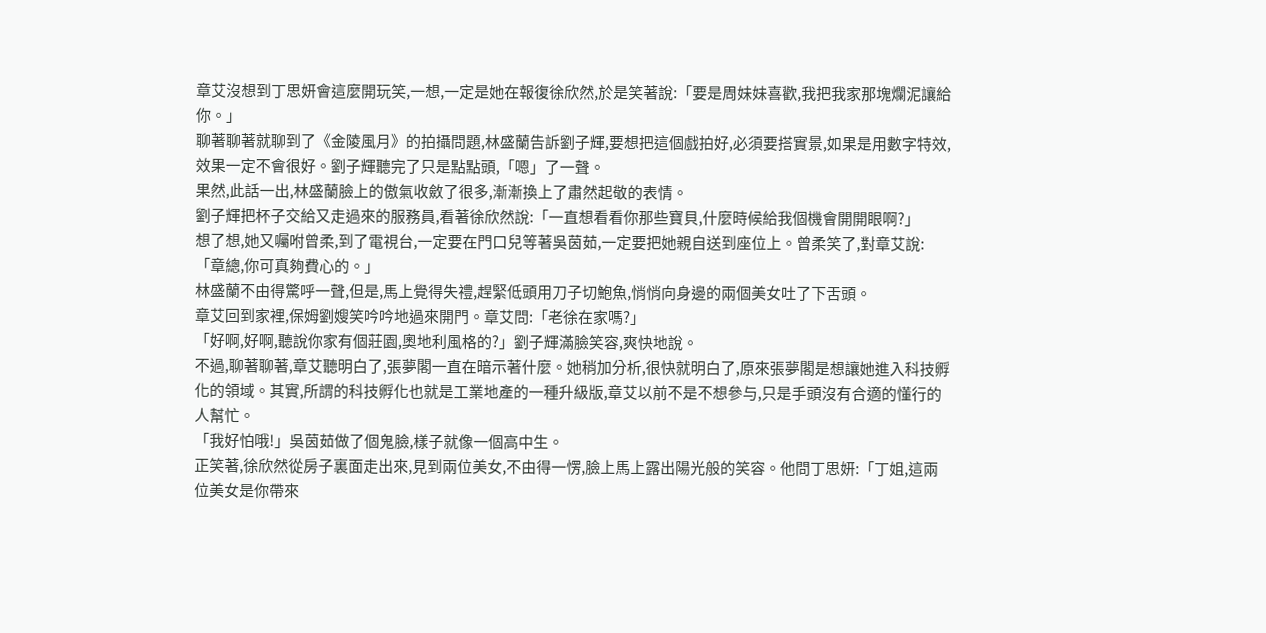章艾沒想到丁思妍會這麼開玩笑,一想,一定是她在報復徐欣然,於是笑著說:「要是周妹妹喜歡,我把我家那塊爛泥讓給你。」
聊著聊著就聊到了《金陵風月》的拍攝問題,林盛蘭告訴劉子輝,要想把這個戲拍好,必須要搭實景,如果是用數字特效,效果一定不會很好。劉子輝聽完了只是點點頭,「嗯」了一聲。
果然,此話一出,林盛蘭臉上的傲氣收斂了很多,漸漸換上了肅然起敬的表情。
劉子輝把杯子交給又走過來的服務員,看著徐欣然說:「一直想看看你那些寶貝,什麼時候給我個機會開開眼啊?」
想了想,她又囑咐曾柔,到了電視台,一定要在門口兒等著吳茵茹,一定要把她親自送到座位上。曾柔笑了,對章艾說:「章總,你可真夠費心的。」
林盛蘭不由得驚呼一聲,但是,馬上覺得失禮,趕緊低頭用刀子切鮑魚,悄悄向身邊的兩個美女吐了下舌頭。
章艾回到家裡,保姆劉嫂笑吟吟地過來開門。章艾問:「老徐在家嗎?」
「好啊,好啊,聽說你家有個莊園,奧地利風格的?」劉子輝滿臉笑容,爽快地說。
不過,聊著聊著,章艾聽明白了,張夢閣一直在暗示著什麼。她稍加分析,很快就明白了,原來張夢閣是想讓她進入科技孵化的領域。其實,所謂的科技孵化也就是工業地產的一種升級版,章艾以前不是不想參与,只是手頭沒有合適的懂行的人幫忙。
「我好怕哦!」吳茵茹做了個鬼臉,樣子就像一個高中生。
正笑著,徐欣然從房子裏面走出來,見到兩位美女,不由得一愣,臉上馬上露出陽光般的笑容。他問丁思妍:「丁姐,這兩位美女是你帶來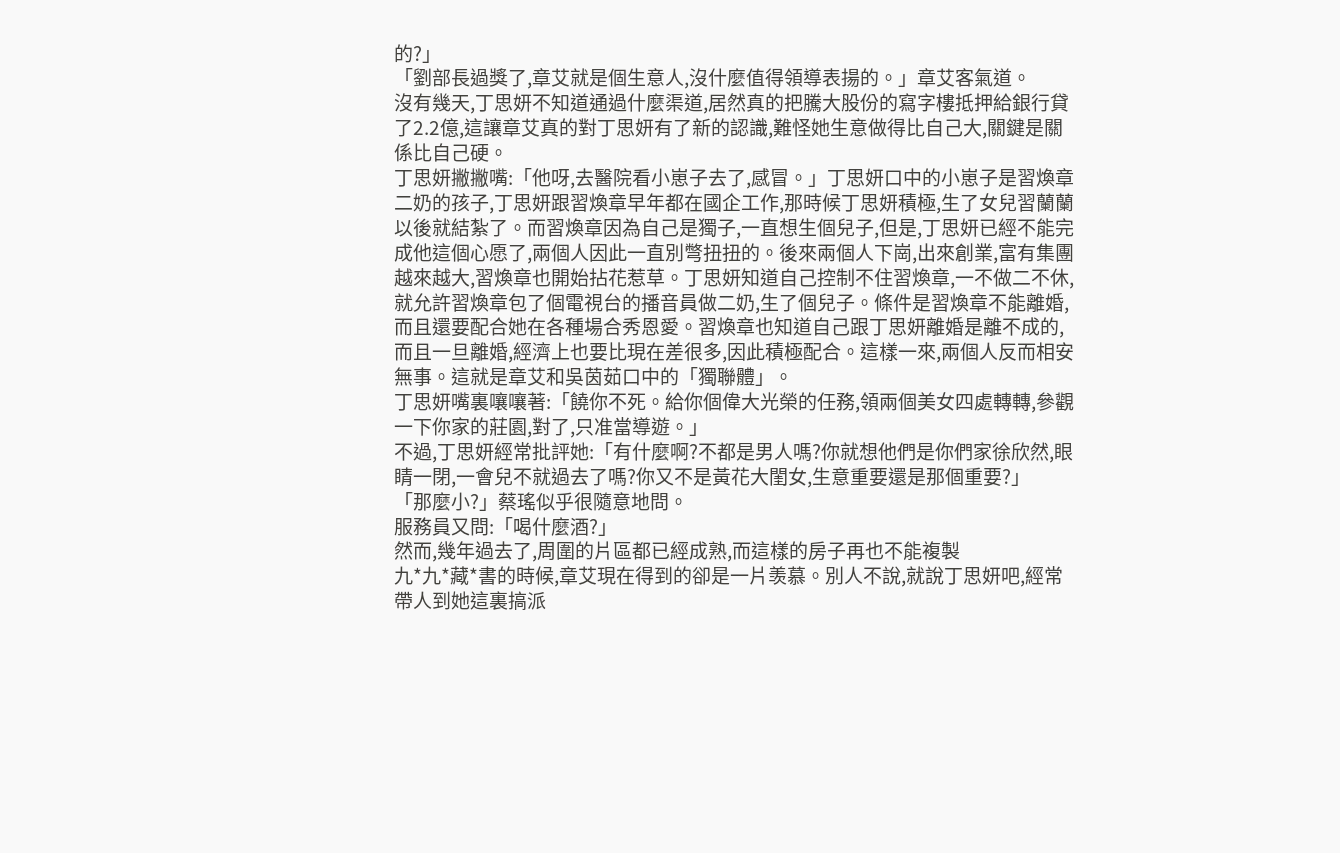的?」
「劉部長過獎了,章艾就是個生意人,沒什麼值得領導表揚的。」章艾客氣道。
沒有幾天,丁思妍不知道通過什麼渠道,居然真的把騰大股份的寫字樓抵押給銀行貸了2.2億,這讓章艾真的對丁思妍有了新的認識,難怪她生意做得比自己大,關鍵是關係比自己硬。
丁思妍撇撇嘴:「他呀,去醫院看小崽子去了,感冒。」丁思妍口中的小崽子是習煥章二奶的孩子,丁思妍跟習煥章早年都在國企工作,那時候丁思妍積極,生了女兒習蘭蘭以後就結紮了。而習煥章因為自己是獨子,一直想生個兒子,但是,丁思妍已經不能完成他這個心愿了,兩個人因此一直別彆扭扭的。後來兩個人下崗,出來創業,富有集團越來越大,習煥章也開始拈花惹草。丁思妍知道自己控制不住習煥章,一不做二不休,就允許習煥章包了個電視台的播音員做二奶,生了個兒子。條件是習煥章不能離婚,而且還要配合她在各種場合秀恩愛。習煥章也知道自己跟丁思妍離婚是離不成的,而且一旦離婚,經濟上也要比現在差很多,因此積極配合。這樣一來,兩個人反而相安無事。這就是章艾和吳茵茹口中的「獨聯體」。
丁思妍嘴裏嚷嚷著:「饒你不死。給你個偉大光榮的任務,領兩個美女四處轉轉,參觀一下你家的莊園,對了,只准當導遊。」
不過,丁思妍經常批評她:「有什麼啊?不都是男人嗎?你就想他們是你們家徐欣然,眼睛一閉,一會兒不就過去了嗎?你又不是黃花大閨女,生意重要還是那個重要?」
「那麼小?」蔡瑤似乎很隨意地問。
服務員又問:「喝什麼酒?」
然而,幾年過去了,周圍的片區都已經成熟,而這樣的房子再也不能複製
九*九*藏*書的時候,章艾現在得到的卻是一片羡慕。別人不說,就說丁思妍吧,經常帶人到她這裏搞派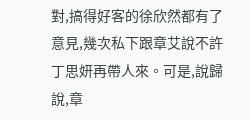對,搞得好客的徐欣然都有了意見,幾次私下跟章艾說不許丁思妍再帶人來。可是,說歸說,章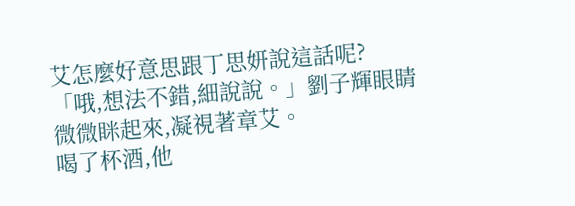艾怎麼好意思跟丁思妍說這話呢?
「哦,想法不錯,細說說。」劉子輝眼睛微微眯起來,凝視著章艾。
喝了杯酒,他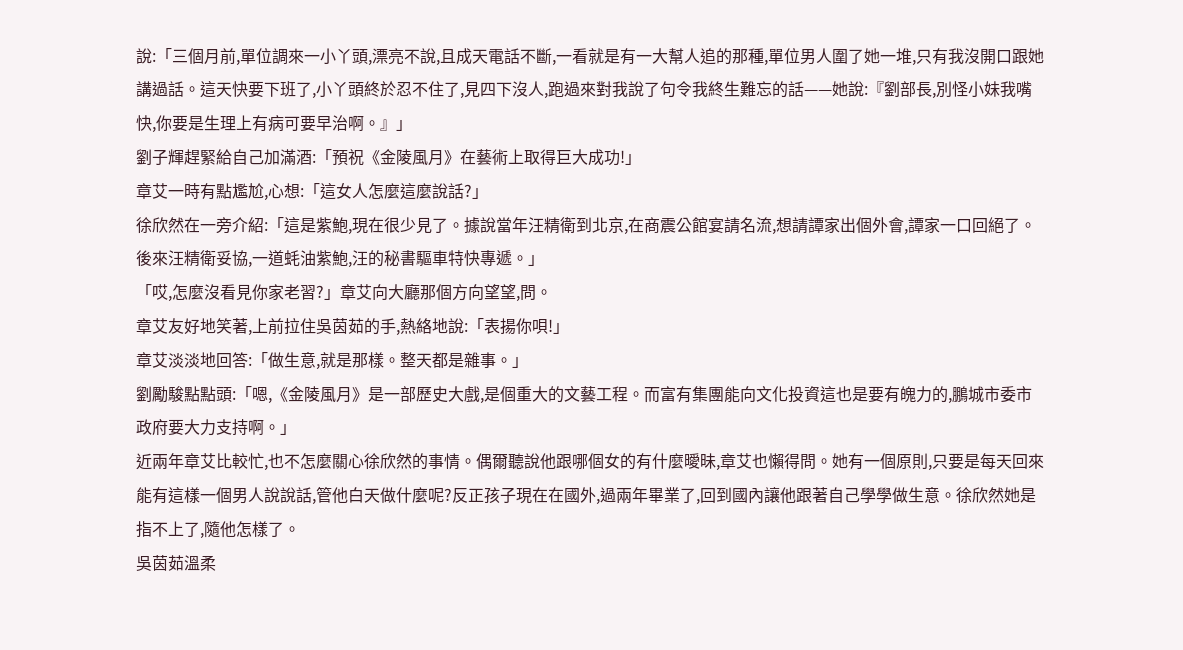說:「三個月前,單位調來一小丫頭,漂亮不說,且成天電話不斷,一看就是有一大幫人追的那種,單位男人圍了她一堆,只有我沒開口跟她講過話。這天快要下班了,小丫頭終於忍不住了,見四下沒人,跑過來對我說了句令我終生難忘的話——她說:『劉部長,別怪小妹我嘴快,你要是生理上有病可要早治啊。』」
劉子輝趕緊給自己加滿酒:「預祝《金陵風月》在藝術上取得巨大成功!」
章艾一時有點尷尬,心想:「這女人怎麼這麼說話?」
徐欣然在一旁介紹:「這是紫鮑,現在很少見了。據說當年汪精衛到北京,在商震公館宴請名流,想請譚家出個外會,譚家一口回絕了。後來汪精衛妥協,一道蚝油紫鮑,汪的秘書驅車特快專遞。」
「哎,怎麼沒看見你家老習?」章艾向大廳那個方向望望,問。
章艾友好地笑著,上前拉住吳茵茹的手,熱絡地說:「表揚你唄!」
章艾淡淡地回答:「做生意,就是那樣。整天都是雜事。」
劉勵駿點點頭:「嗯,《金陵風月》是一部歷史大戲,是個重大的文藝工程。而富有集團能向文化投資這也是要有魄力的,鵬城市委市政府要大力支持啊。」
近兩年章艾比較忙,也不怎麼關心徐欣然的事情。偶爾聽說他跟哪個女的有什麼曖昧,章艾也懶得問。她有一個原則,只要是每天回來能有這樣一個男人說說話,管他白天做什麼呢?反正孩子現在在國外,過兩年畢業了,回到國內讓他跟著自己學學做生意。徐欣然她是指不上了,隨他怎樣了。
吳茵茹溫柔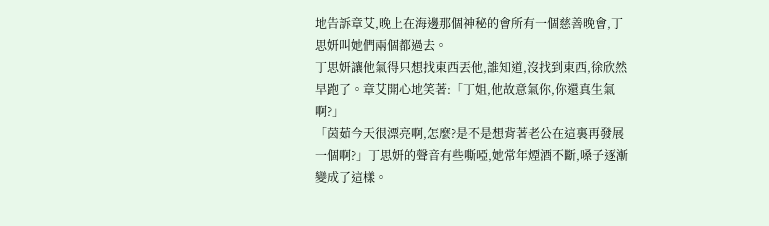地告訴章艾,晚上在海邊那個神秘的會所有一個慈善晚會,丁思妍叫她們兩個都過去。
丁思妍讓他氣得只想找東西丟他,誰知道,沒找到東西,徐欣然早跑了。章艾開心地笑著:「丁姐,他故意氣你,你還真生氣啊?」
「茵茹今天很漂亮啊,怎麼?是不是想背著老公在這裏再發展一個啊?」丁思妍的聲音有些嘶啞,她常年煙酒不斷,嗓子逐漸變成了這樣。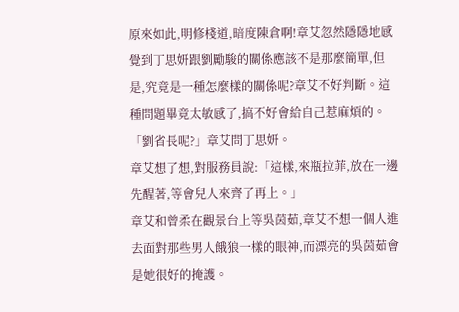原來如此,明修棧道,暗度陳倉啊!章艾忽然隱隱地感覺到丁思妍跟劉勵駿的關係應該不是那麼簡單,但是,究竟是一種怎麼樣的關係呢?章艾不好判斷。這種問題畢竟太敏感了,搞不好會給自己惹麻煩的。
「劉省長呢?」章艾問丁思妍。
章艾想了想,對服務員說:「這樣,來瓶拉菲,放在一邊先醒著,等會兒人來齊了再上。」
章艾和曾柔在觀景台上等吳茵茹,章艾不想一個人進去面對那些男人餓狼一樣的眼神,而漂亮的吳茵茹會是她很好的掩護。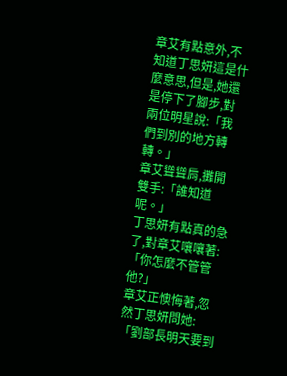章艾有點意外,不知道丁思妍這是什麼意思,但是,她還是停下了腳步,對兩位明星說:「我們到別的地方轉轉。」
章艾聳聳肩,攤開雙手:「誰知道呢。」
丁思妍有點真的急了,對章艾嚷嚷著:「你怎麼不管管他?」
章艾正懊悔著,忽然丁思妍問她:「劉部長明天要到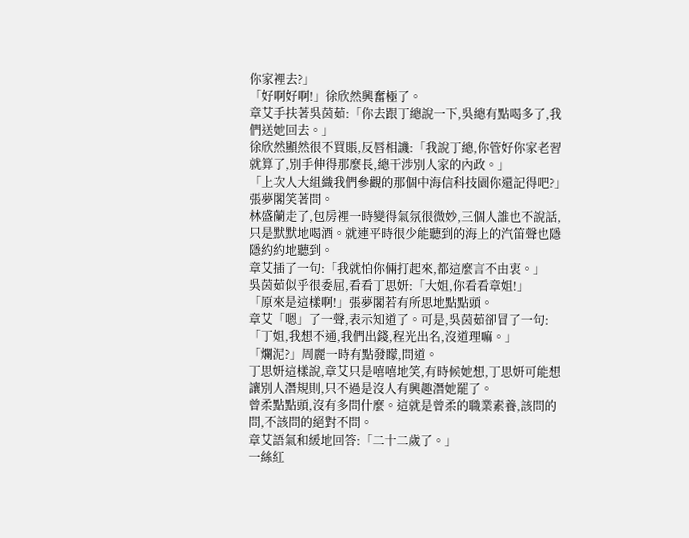你家裡去?」
「好啊好啊!」徐欣然興奮極了。
章艾手扶著吳茵茹:「你去跟丁總說一下,吳總有點喝多了,我們送她回去。」
徐欣然顯然很不買賬,反唇相譏:「我說丁總,你管好你家老習就算了,別手伸得那麼長,總干涉別人家的內政。」
「上次人大組織我們參觀的那個中海信科技園你還記得吧?」張夢閣笑著問。
林盛蘭走了,包房裡一時變得氣氛很微妙,三個人誰也不說話,只是默默地喝酒。就連平時很少能聽到的海上的汽笛聲也隱隱約約地聽到。
章艾插了一句:「我就怕你倆打起來,都這麼言不由衷。」
吳茵茹似乎很委屈,看看丁思妍:「大姐,你看看章姐!」
「原來是這樣啊!」張夢閣若有所思地點點頭。
章艾「嗯」了一聲,表示知道了。可是,吳茵茹卻冒了一句:「丁姐,我想不通,我們出錢,程光出名,沒道理嘛。」
「爛泥?」周麗一時有點發矇,問道。
丁思妍這樣說,章艾只是嘻嘻地笑,有時候她想,丁思妍可能想讓別人潛規則,只不過是沒人有興趣潛她罷了。
曾柔點點頭,沒有多問什麼。這就是曾柔的職業素養,該問的問,不該問的絕對不問。
章艾語氣和緩地回答:「二十二歲了。」
一絲紅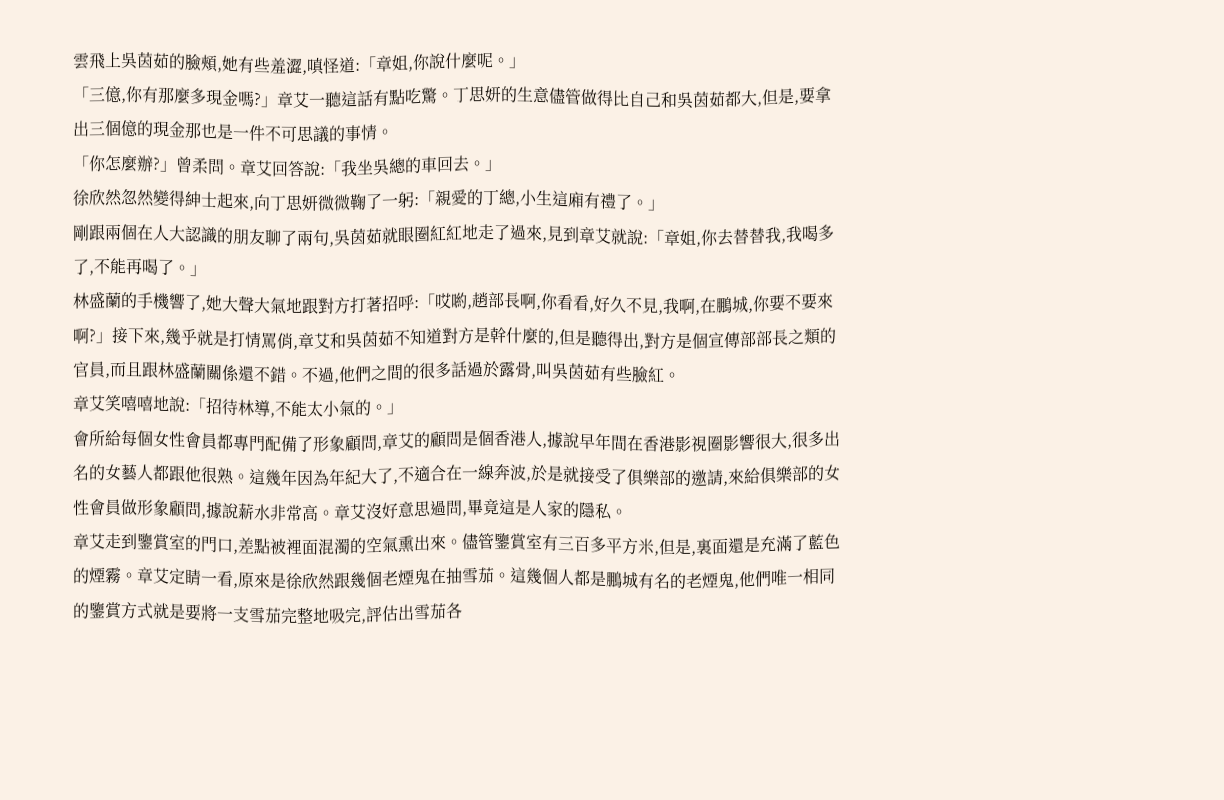雲飛上吳茵茹的臉頰,她有些羞澀,嗔怪道:「章姐,你說什麼呢。」
「三億,你有那麼多現金嗎?」章艾一聽這話有點吃驚。丁思妍的生意儘管做得比自己和吳茵茹都大,但是,要拿出三個億的現金那也是一件不可思議的事情。
「你怎麼辦?」曾柔問。章艾回答說:「我坐吳總的車回去。」
徐欣然忽然變得紳士起來,向丁思妍微微鞠了一躬:「親愛的丁總,小生這廂有禮了。」
剛跟兩個在人大認識的朋友聊了兩句,吳茵茹就眼圈紅紅地走了過來,見到章艾就說:「章姐,你去替替我,我喝多了,不能再喝了。」
林盛蘭的手機響了,她大聲大氣地跟對方打著招呼:「哎喲,趙部長啊,你看看,好久不見,我啊,在鵬城,你要不要來啊?」接下來,幾乎就是打情罵俏,章艾和吳茵茹不知道對方是幹什麼的,但是聽得出,對方是個宣傳部部長之類的官員,而且跟林盛蘭關係還不錯。不過,他們之間的很多話過於露骨,叫吳茵茹有些臉紅。
章艾笑嘻嘻地說:「招待林導,不能太小氣的。」
會所給每個女性會員都專門配備了形象顧問,章艾的顧問是個香港人,據說早年間在香港影視圈影響很大,很多出名的女藝人都跟他很熟。這幾年因為年紀大了,不適合在一線奔波,於是就接受了俱樂部的邀請,來給俱樂部的女性會員做形象顧問,據說薪水非常高。章艾沒好意思過問,畢竟這是人家的隱私。
章艾走到鑒賞室的門口,差點被裡面混濁的空氣熏出來。儘管鑒賞室有三百多平方米,但是,裏面還是充滿了藍色的煙霧。章艾定睛一看,原來是徐欣然跟幾個老煙鬼在抽雪茄。這幾個人都是鵬城有名的老煙鬼,他們唯一相同的鑒賞方式就是要將一支雪茄完整地吸完,評估出雪茄各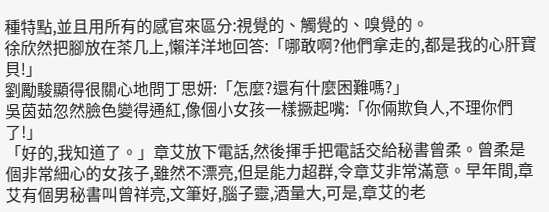種特點,並且用所有的感官來區分:視覺的、觸覺的、嗅覺的。
徐欣然把腳放在茶几上,懶洋洋地回答:「哪敢啊?他們拿走的,都是我的心肝寶貝!」
劉勵駿顯得很關心地問丁思妍:「怎麼?還有什麼困難嗎?」
吳茵茹忽然臉色變得通紅,像個小女孩一樣撅起嘴:「你倆欺負人,不理你們了!」
「好的,我知道了。」章艾放下電話,然後揮手把電話交給秘書曾柔。曾柔是個非常細心的女孩子,雖然不漂亮,但是能力超群,令章艾非常滿意。早年間,章艾有個男秘書叫曾祥亮,文筆好,腦子靈,酒量大,可是,章艾的老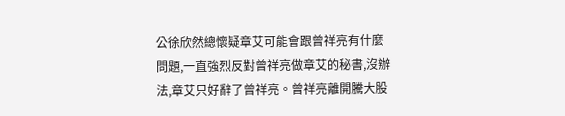公徐欣然總懷疑章艾可能會跟曾祥亮有什麼問題,一直強烈反對曾祥亮做章艾的秘書,沒辦法,章艾只好辭了曾祥亮。曾祥亮離開騰大股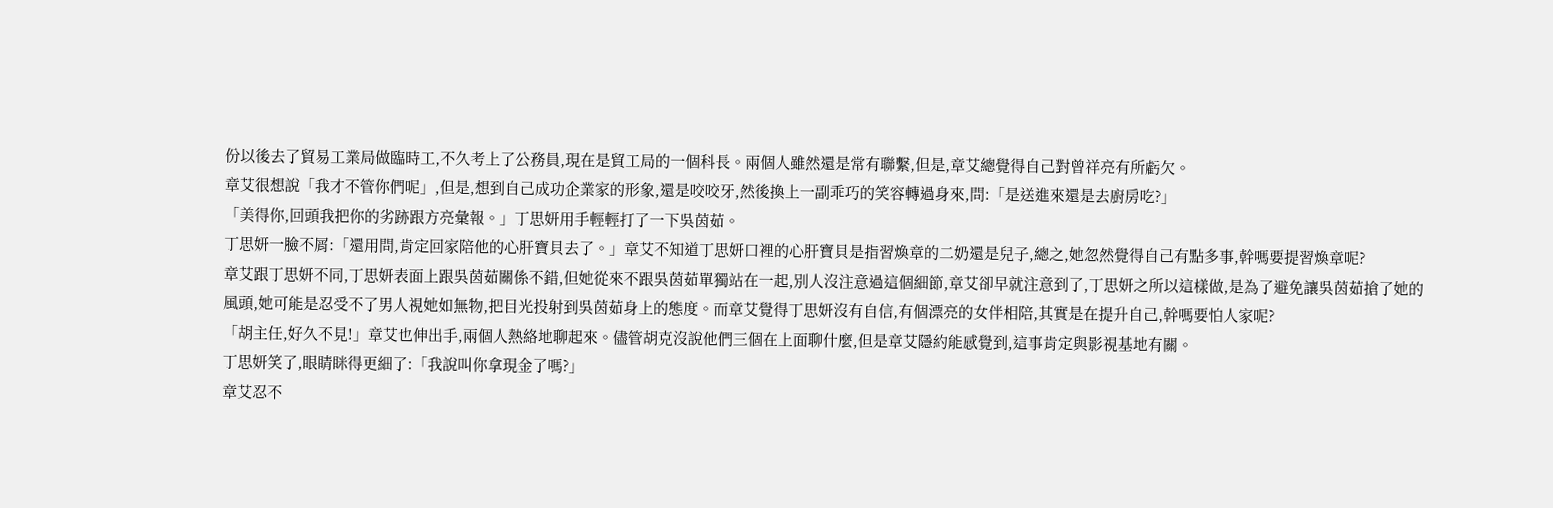份以後去了貿易工業局做臨時工,不久考上了公務員,現在是貿工局的一個科長。兩個人雖然還是常有聯繫,但是,章艾總覺得自己對曾祥亮有所虧欠。
章艾很想說「我才不管你們呢」,但是,想到自己成功企業家的形象,還是咬咬牙,然後換上一副乖巧的笑容轉過身來,問:「是送進來還是去廚房吃?」
「美得你,回頭我把你的劣跡跟方亮彙報。」丁思妍用手輕輕打了一下吳茵茹。
丁思妍一臉不屑:「還用問,肯定回家陪他的心肝寶貝去了。」章艾不知道丁思妍口裡的心肝寶貝是指習煥章的二奶還是兒子,總之,她忽然覺得自己有點多事,幹嗎要提習煥章呢?
章艾跟丁思妍不同,丁思妍表面上跟吳茵茹關係不錯,但她從來不跟吳茵茹單獨站在一起,別人沒注意過這個細節,章艾卻早就注意到了,丁思妍之所以這樣做,是為了避免讓吳茵茹搶了她的風頭,她可能是忍受不了男人視她如無物,把目光投射到吳茵茹身上的態度。而章艾覺得丁思妍沒有自信,有個漂亮的女伴相陪,其實是在提升自己,幹嗎要怕人家呢?
「胡主任,好久不見!」章艾也伸出手,兩個人熱絡地聊起來。儘管胡克沒說他們三個在上面聊什麼,但是章艾隱約能感覺到,這事肯定與影視基地有關。
丁思妍笑了,眼睛眯得更細了:「我說叫你拿現金了嗎?」
章艾忍不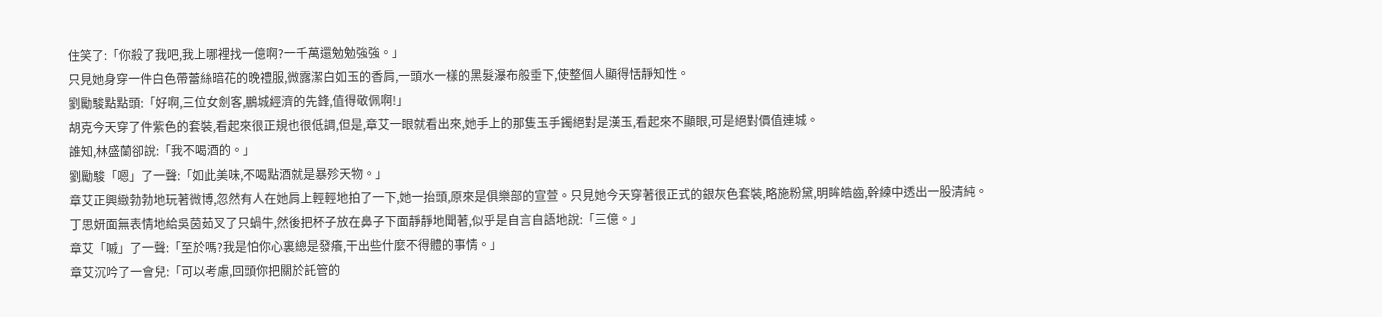住笑了:「你殺了我吧,我上哪裡找一億啊?一千萬還勉勉強強。」
只見她身穿一件白色帶蕾絲暗花的晚禮服,微露潔白如玉的香肩,一頭水一樣的黑髮瀑布般垂下,使整個人顯得恬靜知性。
劉勵駿點點頭:「好啊,三位女劍客,鵬城經濟的先鋒,值得敬佩啊!」
胡克今天穿了件紫色的套裝,看起來很正規也很低調,但是,章艾一眼就看出來,她手上的那隻玉手鐲絕對是漢玉,看起來不顯眼,可是絕對價值連城。
誰知,林盛蘭卻說:「我不喝酒的。」
劉勵駿「嗯」了一聲:「如此美味,不喝點酒就是暴殄天物。」
章艾正興緻勃勃地玩著微博,忽然有人在她肩上輕輕地拍了一下,她一抬頭,原來是俱樂部的宣萱。只見她今天穿著很正式的銀灰色套裝,略施粉黛,明眸皓齒,幹練中透出一股清純。
丁思妍面無表情地給吳茵茹叉了只蝸牛,然後把杯子放在鼻子下面靜靜地聞著,似乎是自言自語地說:「三億。」
章艾「嘁」了一聲:「至於嗎?我是怕你心裏總是發癢,干出些什麼不得體的事情。」
章艾沉吟了一會兒:「可以考慮,回頭你把關於託管的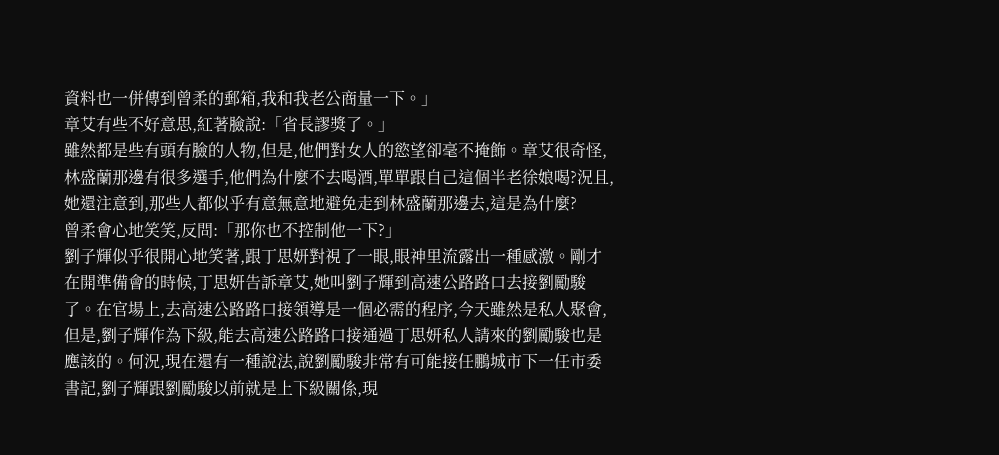資料也一併傳到曾柔的郵箱,我和我老公商量一下。」
章艾有些不好意思,紅著臉說:「省長謬獎了。」
雖然都是些有頭有臉的人物,但是,他們對女人的慾望卻毫不掩飾。章艾很奇怪,林盛蘭那邊有很多選手,他們為什麼不去喝酒,單單跟自己這個半老徐娘喝?況且,她還注意到,那些人都似乎有意無意地避免走到林盛蘭那邊去,這是為什麼?
曾柔會心地笑笑,反問:「那你也不控制他一下?」
劉子輝似乎很開心地笑著,跟丁思妍對視了一眼,眼神里流露出一種感激。剛才在開準備會的時候,丁思妍告訴章艾,她叫劉子輝到高速公路路口去接劉勵駿了。在官場上,去高速公路路口接領導是一個必需的程序,今天雖然是私人聚會,但是,劉子輝作為下級,能去高速公路路口接通過丁思妍私人請來的劉勵駿也是應該的。何況,現在還有一種說法,說劉勵駿非常有可能接任鵬城市下一任市委書記,劉子輝跟劉勵駿以前就是上下級關係,現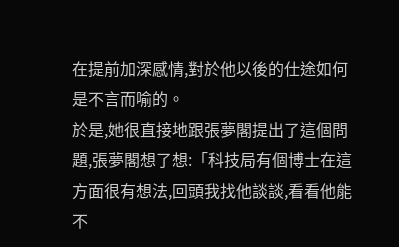在提前加深感情,對於他以後的仕途如何是不言而喻的。
於是,她很直接地跟張夢閣提出了這個問題,張夢閣想了想:「科技局有個博士在這方面很有想法,回頭我找他談談,看看他能不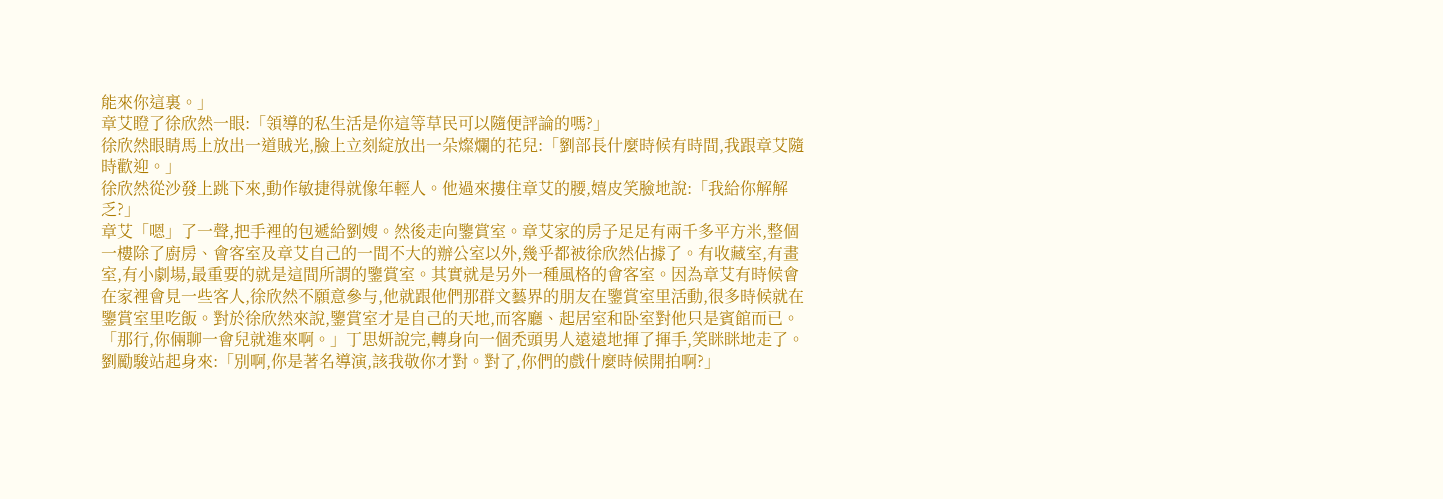能來你這裏。」
章艾瞪了徐欣然一眼:「領導的私生活是你這等草民可以隨便評論的嗎?」
徐欣然眼睛馬上放出一道賊光,臉上立刻綻放出一朵燦爛的花兒:「劉部長什麼時候有時間,我跟章艾隨時歡迎。」
徐欣然從沙發上跳下來,動作敏捷得就像年輕人。他過來摟住章艾的腰,嬉皮笑臉地說:「我給你解解乏?」
章艾「嗯」了一聲,把手裡的包遞給劉嫂。然後走向鑒賞室。章艾家的房子足足有兩千多平方米,整個一樓除了廚房、會客室及章艾自己的一間不大的辦公室以外,幾乎都被徐欣然佔據了。有收藏室,有畫室,有小劇場,最重要的就是這間所謂的鑒賞室。其實就是另外一種風格的會客室。因為章艾有時候會在家裡會見一些客人,徐欣然不願意參与,他就跟他們那群文藝界的朋友在鑒賞室里活動,很多時候就在鑒賞室里吃飯。對於徐欣然來說,鑒賞室才是自己的天地,而客廳、起居室和卧室對他只是賓館而已。
「那行,你倆聊一會兒就進來啊。」丁思妍說完,轉身向一個禿頭男人遠遠地揮了揮手,笑眯眯地走了。
劉勵駿站起身來:「別啊,你是著名導演,該我敬你才對。對了,你們的戲什麼時候開拍啊?」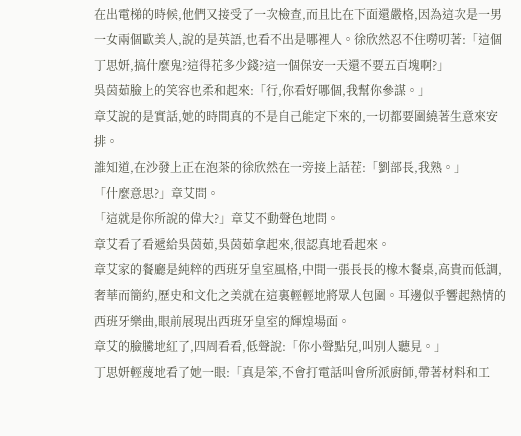在出電梯的時候,他們又接受了一次檢查,而且比在下面還嚴格,因為這次是一男一女兩個歐美人,說的是英語,也看不出是哪裡人。徐欣然忍不住嘮叨著:「這個丁思妍,搞什麼鬼?這得花多少錢?這一個保安一天還不要五百塊啊?」
吳茵茹臉上的笑容也柔和起來:「行,你看好哪個,我幫你參謀。」
章艾說的是實話,她的時間真的不是自己能定下來的,一切都要圍繞著生意來安排。
誰知道,在沙發上正在泡茶的徐欣然在一旁接上話茬:「劉部長,我熟。」
「什麼意思?」章艾問。
「這就是你所說的偉大?」章艾不動聲色地問。
章艾看了看遞給吳茵茹,吳茵茹拿起來,很認真地看起來。
章艾家的餐廳是純粹的西班牙皇室風格,中間一張長長的橡木餐桌,高貴而低調,奢華而簡約,歷史和文化之美就在這裏輕輕地將眾人包圍。耳邊似乎響起熱情的西班牙樂曲,眼前展現出西班牙皇室的輝煌場面。
章艾的臉騰地紅了,四周看看,低聲說:「你小聲點兒,叫別人聽見。」
丁思妍輕蔑地看了她一眼:「真是笨,不會打電話叫會所派廚師,帶著材料和工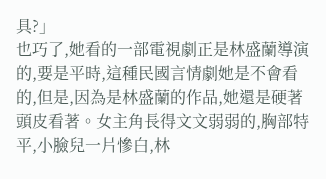具?」
也巧了,她看的一部電視劇正是林盛蘭導演的,要是平時,這種民國言情劇她是不會看的,但是,因為是林盛蘭的作品,她還是硬著頭皮看著。女主角長得文文弱弱的,胸部特平,小臉兒一片慘白,林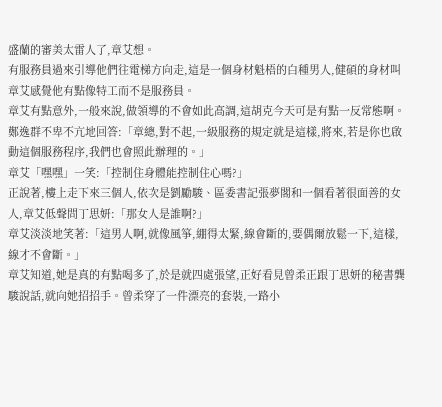盛蘭的審美太雷人了,章艾想。
有服務員過來引導他們往電梯方向走,這是一個身材魁梧的白種男人,健碩的身材叫章艾感覺他有點像特工而不是服務員。
章艾有點意外,一般來說,做領導的不會如此高調,這胡克今天可是有點一反常態啊。
鄭逸群不卑不亢地回答:「章總,對不起,一級服務的規定就是這樣,將來,若是你也啟動這個服務程序,我們也會照此辦理的。」
章艾「嘿嘿」一笑:「控制住身體能控制住心嗎?」
正說著,樓上走下來三個人,依次是劉勵駿、區委書記張夢閣和一個看著很面善的女人,章艾低聲問丁思妍:「那女人是誰啊?」
章艾淡淡地笑著:「這男人啊,就像風箏,綳得太緊,線會斷的,要偶爾放鬆一下,這樣,線才不會斷。」
章艾知道,她是真的有點喝多了,於是就四處張望,正好看見曾柔正跟丁思妍的秘書龔駿說話,就向她招招手。曾柔穿了一件漂亮的套裝,一路小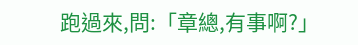跑過來,問:「章總,有事啊?」